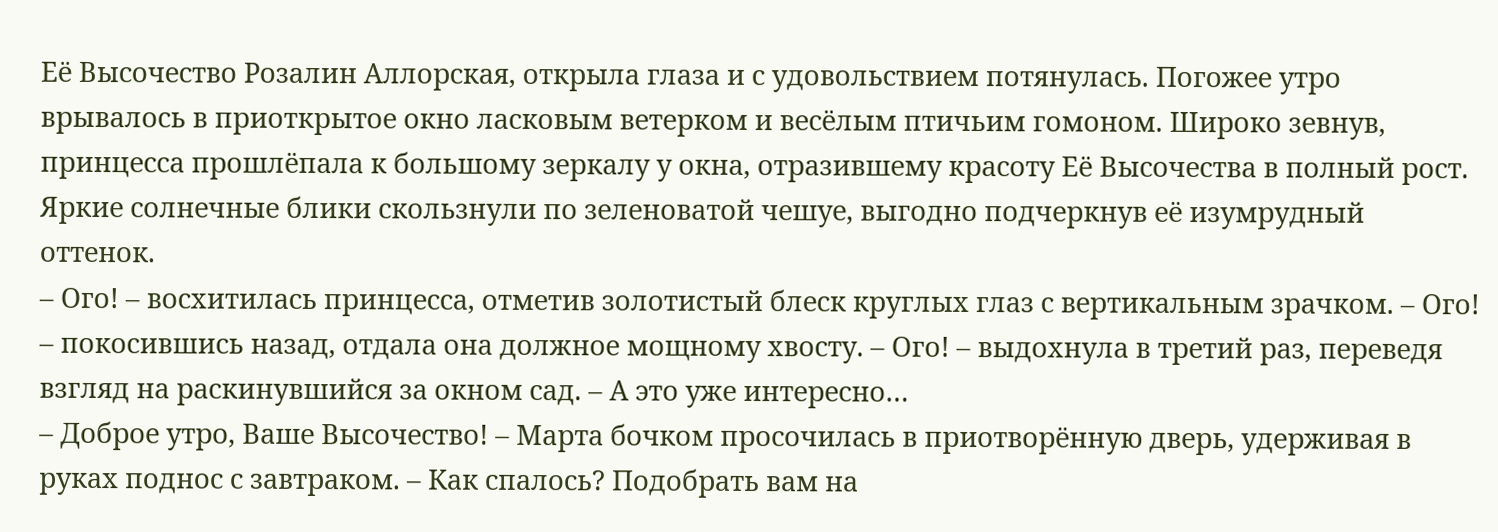Её Высочество Розалин Аллорская, открыла глаза и с удовольствием потянулась. Погожее утро врывалось в приоткрытое окно ласковым ветерком и весёлым птичьим гомоном. Широко зевнув, принцесса прошлёпала к большому зеркалу у окна, отразившему красоту Её Высочества в полный рост. Яркие солнечные блики скользнули по зеленоватой чешуе, выгодно подчеркнув её изумрудный оттенок.
– Ого! – восхитилась принцесса, отметив золотистый блеск круглых глаз с вертикальным зрачком. – Ого! – покосившись назад, отдала она должное мощному хвосту. – Ого! – выдохнула в третий раз, переведя взгляд на раскинувшийся за окном сад. – А это уже интересно…
– Доброе утро, Ваше Высочество! – Марта бочком просочилась в приотворённую дверь, удерживая в руках поднос с завтраком. – Как спалось? Подобрать вам на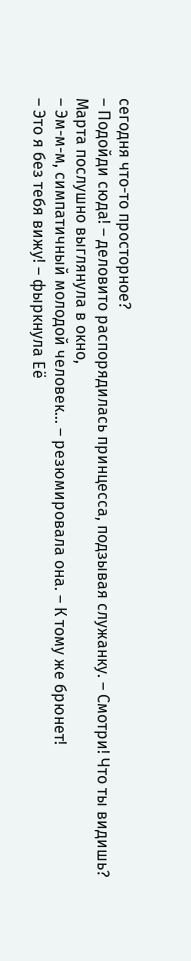сегодня что-то просторное?
– Подойди сюда! – деловито распорядилась принцесса, подзывая служанку. – Смотри! Что ты видишь?
Марта послушно выглянула в окно,
– Эм-м-м, симпатичный молодой человек… – резюмировала она. – К тому же брюнет!
– Это я без тебя вижу! – фыркнула Её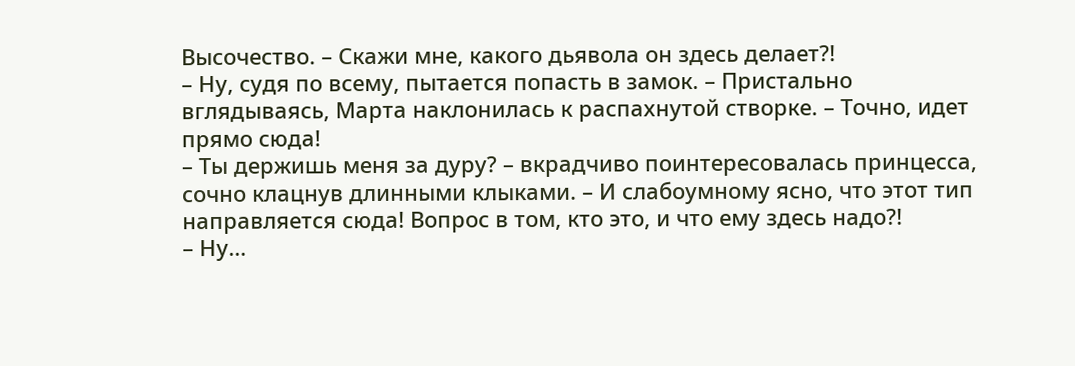Высочество. – Скажи мне, какого дьявола он здесь делает?!
– Ну, судя по всему, пытается попасть в замок. – Пристально вглядываясь, Марта наклонилась к распахнутой створке. – Точно, идет прямо сюда!
– Ты держишь меня за дуру? – вкрадчиво поинтересовалась принцесса, сочно клацнув длинными клыками. – И слабоумному ясно, что этот тип направляется сюда! Вопрос в том, кто это, и что ему здесь надо?!
– Ну…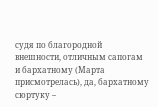судя по благородной внешности, отличным сапогам и бархатному (Марта присмотрелась), да, бархатному сюртуку –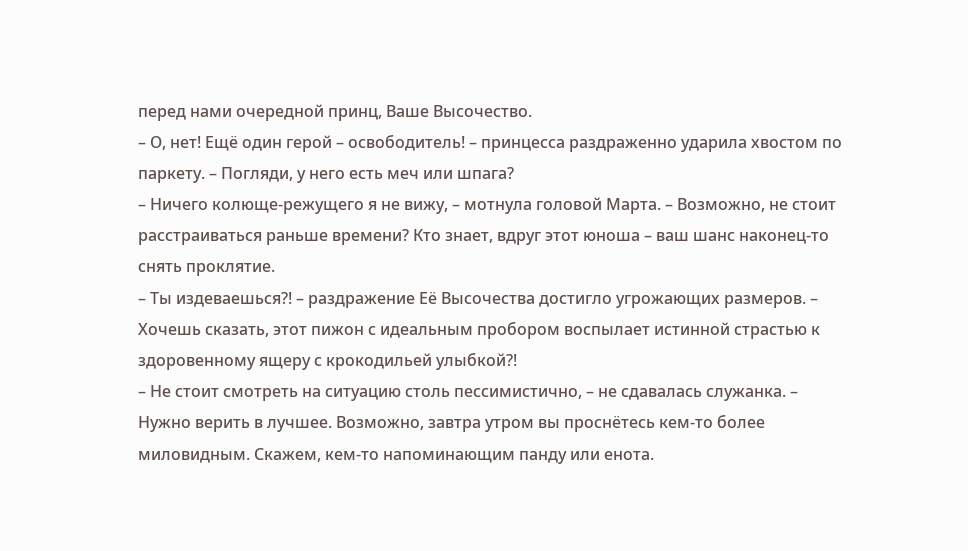перед нами очередной принц, Ваше Высочество.
– О, нет! Ещё один герой – освободитель! – принцесса раздраженно ударила хвостом по паркету. – Погляди, у него есть меч или шпага?
– Ничего колюще-режущего я не вижу, – мотнула головой Марта. – Возможно, не стоит расстраиваться раньше времени? Кто знает, вдруг этот юноша – ваш шанс наконец-то снять проклятие.
– Ты издеваешься?! – раздражение Её Высочества достигло угрожающих размеров. – Хочешь сказать, этот пижон с идеальным пробором воспылает истинной страстью к здоровенному ящеру с крокодильей улыбкой?!
– Не стоит смотреть на ситуацию столь пессимистично, – не сдавалась служанка. – Нужно верить в лучшее. Возможно, завтра утром вы проснётесь кем-то более миловидным. Скажем, кем-то напоминающим панду или енота.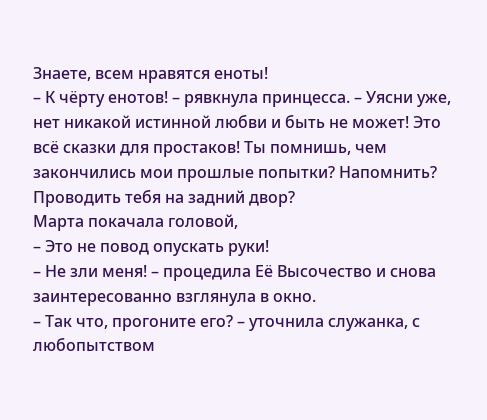Знаете, всем нравятся еноты!
– К чёрту енотов! – рявкнула принцесса. – Уясни уже, нет никакой истинной любви и быть не может! Это всё сказки для простаков! Ты помнишь, чем закончились мои прошлые попытки? Напомнить? Проводить тебя на задний двор?
Марта покачала головой,
– Это не повод опускать руки!
– Не зли меня! – процедила Её Высочество и снова заинтересованно взглянула в окно.
– Так что, прогоните его? – уточнила служанка, с любопытством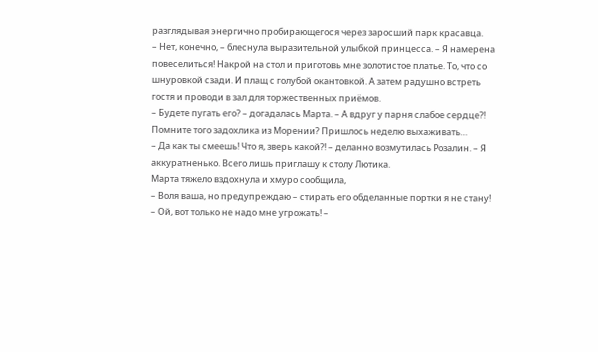разглядывая энергично пробирающегося через заросший парк красавца.
– Нет, конечно, – блеснула выразительной улыбкой принцесса. – Я намерена повеселиться! Накрой на стол и приготовь мне золотистое платье. То, что со шнуровкой сзади. И плащ с голубой окантовкой. А затем радушно встреть гостя и проводи в зал для торжественных приёмов.
– Будете пугать его? – догадалась Марта. – А вдруг у парня слабое сердце?! Помните того задохлика из Морении? Пришлось неделю выхаживать…
– Да как ты смеешь! Что я, зверь какой?! – деланно возмутилась Розалин. – Я аккуратненько. Всего лишь приглашу к столу Лютика.
Марта тяжело вздохнула и хмуро сообщила,
– Воля ваша, но предупреждаю – стирать его обделанные портки я не стану!
– Ой, вот только не надо мне угрожать! –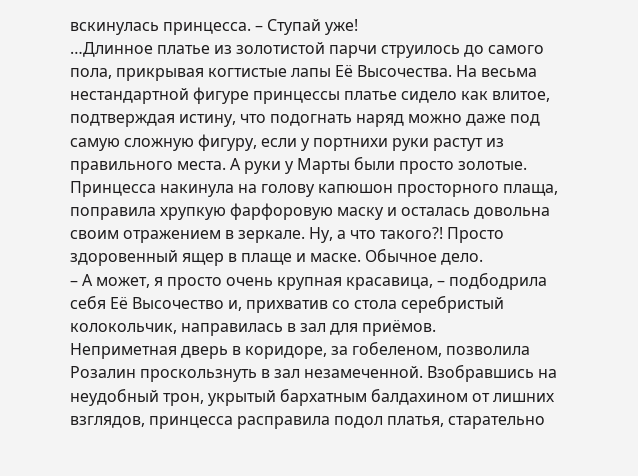вскинулась принцесса. – Ступай уже!
…Длинное платье из золотистой парчи струилось до самого пола, прикрывая когтистые лапы Её Высочества. На весьма нестандартной фигуре принцессы платье сидело как влитое, подтверждая истину, что подогнать наряд можно даже под самую сложную фигуру, если у портнихи руки растут из правильного места. А руки у Марты были просто золотые.
Принцесса накинула на голову капюшон просторного плаща, поправила хрупкую фарфоровую маску и осталась довольна своим отражением в зеркале. Ну, а что такого?! Просто здоровенный ящер в плаще и маске. Обычное дело.
– А может, я просто очень крупная красавица, – подбодрила себя Её Высочество и, прихватив со стола серебристый колокольчик, направилась в зал для приёмов.
Неприметная дверь в коридоре, за гобеленом, позволила Розалин проскользнуть в зал незамеченной. Взобравшись на неудобный трон, укрытый бархатным балдахином от лишних взглядов, принцесса расправила подол платья, старательно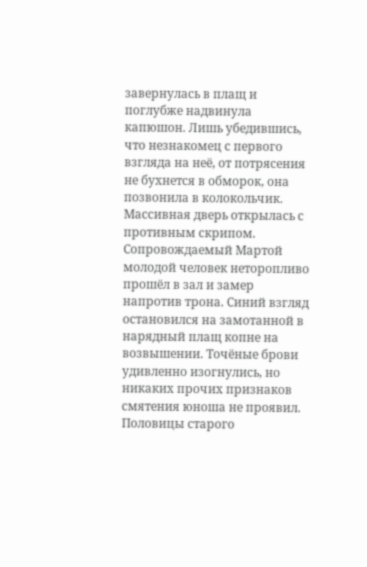завернулась в плащ и поглубже надвинула капюшон. Лишь убедившись, что незнакомец с первого взгляда на неё, от потрясения не бухнется в обморок, она позвонила в колокольчик.
Массивная дверь открылась с противным скрипом. Сопровождаемый Мартой молодой человек неторопливо прошёл в зал и замер напротив трона. Синий взгляд остановился на замотанной в нарядный плащ копне на возвышении. Точёные брови удивленно изогнулись, но никаких прочих признаков смятения юноша не проявил.
Половицы старого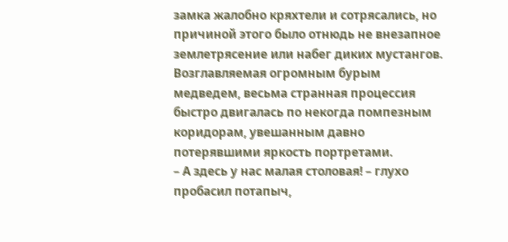замка жалобно кряхтели и сотрясались, но причиной этого было отнюдь не внезапное землетрясение или набег диких мустангов. Возглавляемая огромным бурым медведем, весьма странная процессия быстро двигалась по некогда помпезным коридорам, увешанным давно потерявшими яркость портретами.
– А здесь у нас малая столовая! – глухо пробасил потапыч,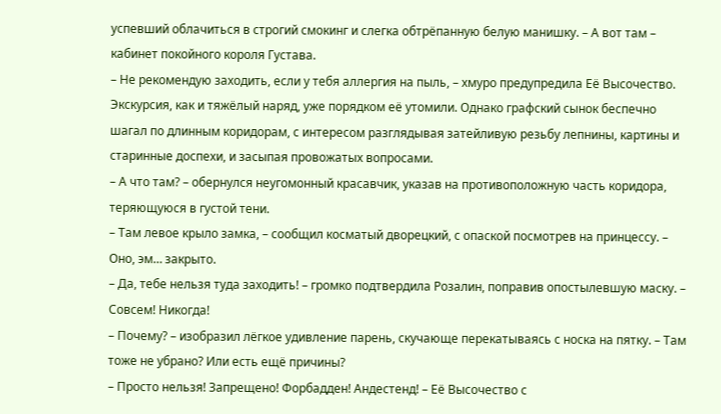успевший облачиться в строгий смокинг и слегка обтрёпанную белую манишку. – А вот там – кабинет покойного короля Густава.
– Не рекомендую заходить, если у тебя аллергия на пыль, – хмуро предупредила Её Высочество. Экскурсия, как и тяжёлый наряд, уже порядком её утомили. Однако графский сынок беспечно шагал по длинным коридорам, с интересом разглядывая затейливую резьбу лепнины, картины и старинные доспехи, и засыпая провожатых вопросами.
– А что там? – обернулся неугомонный красавчик, указав на противоположную часть коридора, теряющуюся в густой тени.
– Там левое крыло замка, – сообщил косматый дворецкий, с опаской посмотрев на принцессу. – Оно, эм… закрыто.
– Да, тебе нельзя туда заходить! – громко подтвердила Розалин, поправив опостылевшую маску. – Совсем! Никогда!
– Почему? – изобразил лёгкое удивление парень, скучающе перекатываясь с носка на пятку. – Там тоже не убрано? Или есть ещё причины?
– Просто нельзя! Запрещено! Форбадден! Андестенд! – Её Высочество с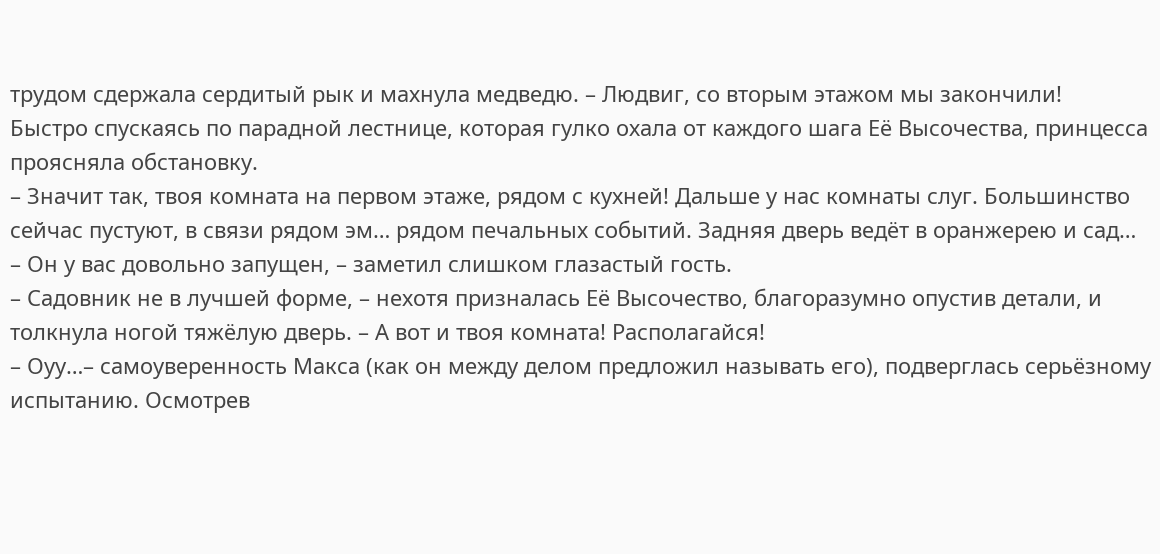трудом сдержала сердитый рык и махнула медведю. – Людвиг, со вторым этажом мы закончили!
Быстро спускаясь по парадной лестнице, которая гулко охала от каждого шага Её Высочества, принцесса проясняла обстановку.
– Значит так, твоя комната на первом этаже, рядом с кухней! Дальше у нас комнаты слуг. Большинство сейчас пустуют, в связи рядом эм… рядом печальных событий. Задняя дверь ведёт в оранжерею и сад…
– Он у вас довольно запущен, – заметил слишком глазастый гость.
– Садовник не в лучшей форме, – нехотя призналась Её Высочество, благоразумно опустив детали, и толкнула ногой тяжёлую дверь. – А вот и твоя комната! Располагайся!
– Оуу…– самоуверенность Макса (как он между делом предложил называть его), подверглась серьёзному испытанию. Осмотрев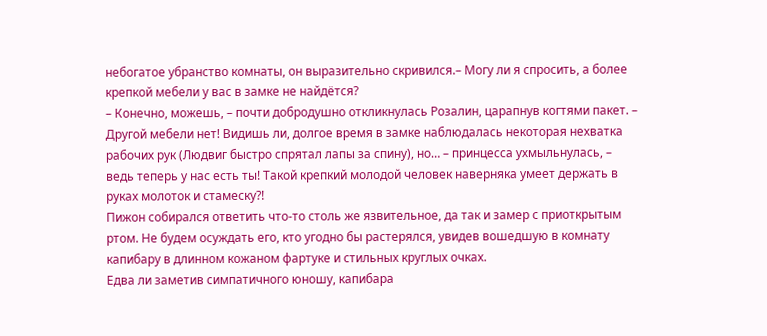небогатое убранство комнаты, он выразительно скривился.– Могу ли я спросить, а более крепкой мебели у вас в замке не найдётся?
– Конечно, можешь, – почти добродушно откликнулась Розалин, царапнув когтями пакет. – Другой мебели нет! Видишь ли, долгое время в замке наблюдалась некоторая нехватка рабочих рук (Людвиг быстро спрятал лапы за спину), но… – принцесса ухмыльнулась, – ведь теперь у нас есть ты! Такой крепкий молодой человек наверняка умеет держать в руках молоток и стамеску?!
Пижон собирался ответить что-то столь же язвительное, да так и замер с приоткрытым ртом. Не будем осуждать его, кто угодно бы растерялся, увидев вошедшую в комнату капибару в длинном кожаном фартуке и стильных круглых очках.
Едва ли заметив симпатичного юношу, капибара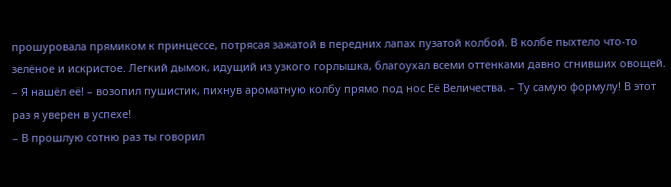прошуровала прямиком к принцессе, потрясая зажатой в передних лапах пузатой колбой. В колбе пыхтело что-то зелёное и искристое. Легкий дымок, идущий из узкого горлышка, благоухал всеми оттенками давно сгнивших овощей.
– Я нашёл её! – возопил пушистик, пихнув ароматную колбу прямо под нос Её Величества. – Ту самую формулу! В этот раз я уверен в успехе!
– В прошлую сотню раз ты говорил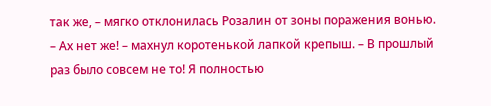так же, – мягко отклонилась Розалин от зоны поражения вонью.
– Ах нет же! – махнул коротенькой лапкой крепыш. – В прошлый раз было совсем не то! Я полностью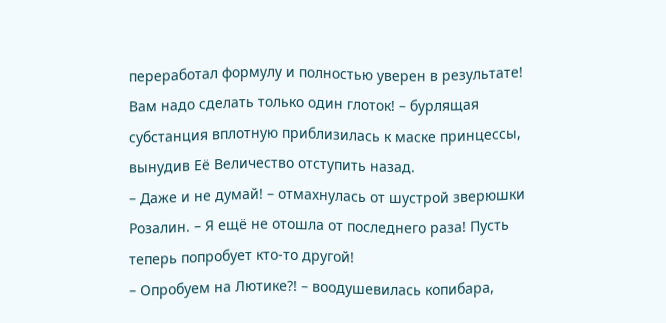переработал формулу и полностью уверен в результате! Вам надо сделать только один глоток! – бурлящая субстанция вплотную приблизилась к маске принцессы, вынудив Её Величество отступить назад.
– Даже и не думай! – отмахнулась от шустрой зверюшки Розалин. – Я ещё не отошла от последнего раза! Пусть теперь попробует кто-то другой!
– Опробуем на Лютике?! – воодушевилась копибара,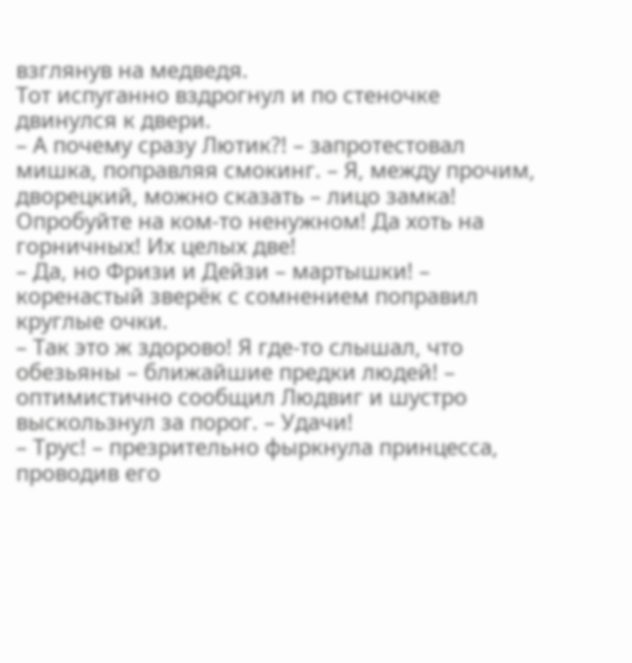взглянув на медведя.
Тот испуганно вздрогнул и по стеночке двинулся к двери.
– А почему сразу Лютик?! – запротестовал мишка, поправляя смокинг. – Я, между прочим, дворецкий, можно сказать – лицо замка! Опробуйте на ком-то ненужном! Да хоть на горничных! Их целых две!
– Да, но Фризи и Дейзи – мартышки! – коренастый зверёк с сомнением поправил круглые очки.
– Так это ж здорово! Я где-то слышал, что обезьяны – ближайшие предки людей! – оптимистично сообщил Людвиг и шустро выскользнул за порог. – Удачи!
– Трус! – презрительно фыркнула принцесса, проводив его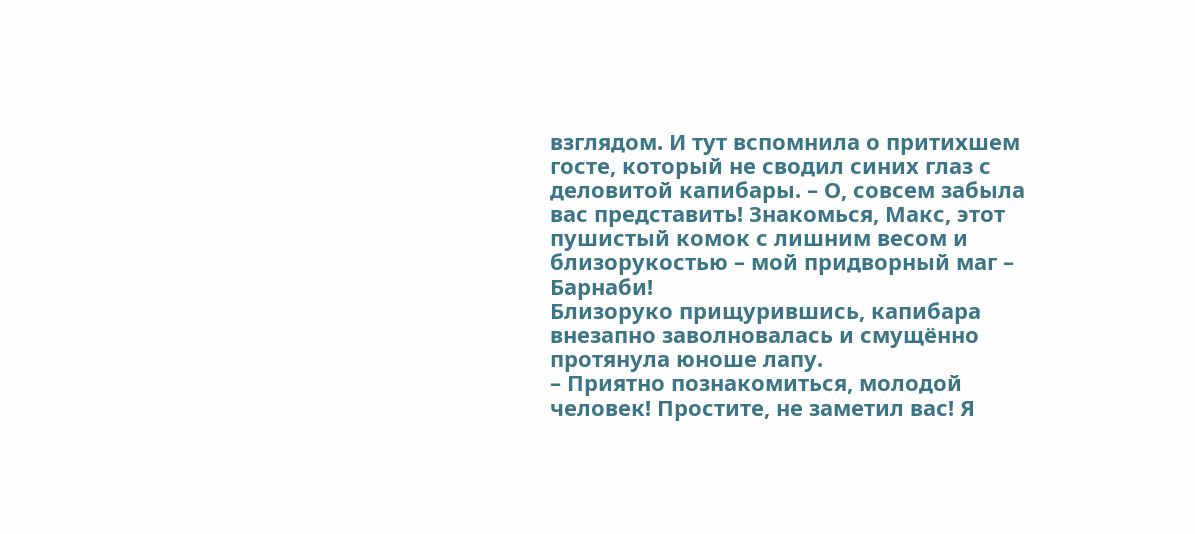взглядом. И тут вспомнила о притихшем госте, который не сводил синих глаз с деловитой капибары. – О, совсем забыла вас представить! Знакомься, Макс, этот пушистый комок с лишним весом и близорукостью – мой придворный маг – Барнаби!
Близоруко прищурившись, капибара внезапно заволновалась и смущённо протянула юноше лапу.
– Приятно познакомиться, молодой человек! Простите, не заметил вас! Я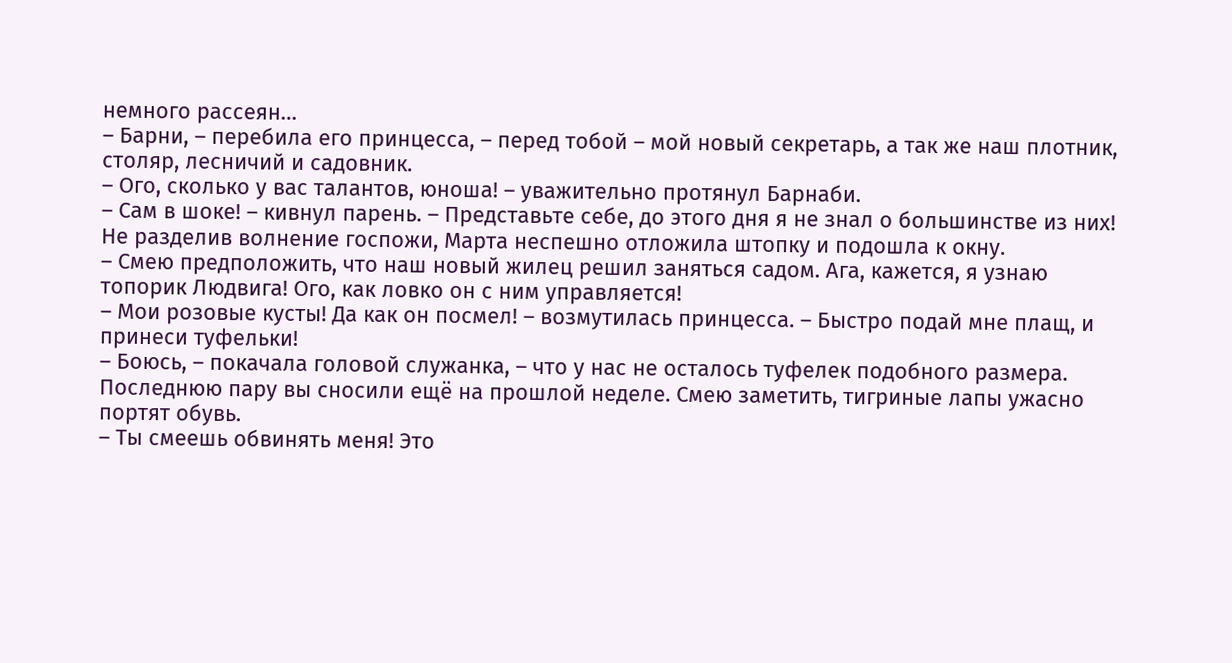немного рассеян…
– Барни, – перебила его принцесса, – перед тобой – мой новый секретарь, а так же наш плотник, столяр, лесничий и садовник.
– Ого, сколько у вас талантов, юноша! – уважительно протянул Барнаби.
– Сам в шоке! – кивнул парень. – Представьте себе, до этого дня я не знал о большинстве из них!
Не разделив волнение госпожи, Марта неспешно отложила штопку и подошла к окну.
– Смею предположить, что наш новый жилец решил заняться садом. Ага, кажется, я узнаю топорик Людвига! Ого, как ловко он с ним управляется!
– Мои розовые кусты! Да как он посмел! – возмутилась принцесса. – Быстро подай мне плащ, и принеси туфельки!
– Боюсь, – покачала головой служанка, – что у нас не осталось туфелек подобного размера. Последнюю пару вы сносили ещё на прошлой неделе. Смею заметить, тигриные лапы ужасно портят обувь.
– Ты смеешь обвинять меня! Это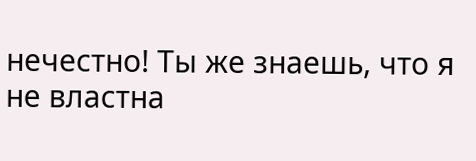нечестно! Ты же знаешь, что я не властна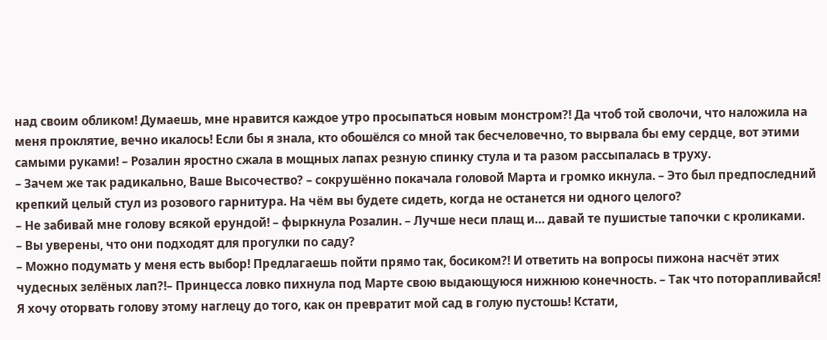над своим обликом! Думаешь, мне нравится каждое утро просыпаться новым монстром?! Да чтоб той сволочи, что наложила на меня проклятие, вечно икалось! Если бы я знала, кто обошёлся со мной так бесчеловечно, то вырвала бы ему сердце, вот этими самыми руками! – Розалин яростно сжала в мощных лапах резную спинку стула и та разом рассыпалась в труху.
– Зачем же так радикально, Ваше Высочество? – сокрушённо покачала головой Марта и громко икнула. – Это был предпоследний крепкий целый стул из розового гарнитура. На чём вы будете сидеть, когда не останется ни одного целого?
– Не забивай мне голову всякой ерундой! – фыркнула Розалин. – Лучше неси плащ и… давай те пушистые тапочки с кроликами.
– Вы уверены, что они подходят для прогулки по саду?
– Можно подумать у меня есть выбор! Предлагаешь пойти прямо так, босиком?! И ответить на вопросы пижона насчёт этих чудесных зелёных лап?!– Принцесса ловко пихнула под Марте свою выдающуюся нижнюю конечность. – Так что поторапливайся! Я хочу оторвать голову этому наглецу до того, как он превратит мой сад в голую пустошь! Кстати,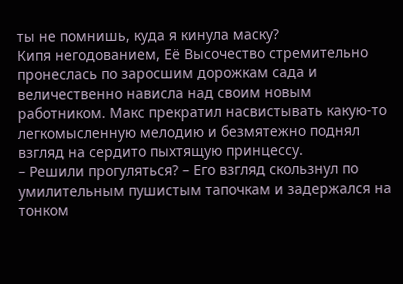ты не помнишь, куда я кинула маску?
Кипя негодованием, Её Высочество стремительно пронеслась по заросшим дорожкам сада и величественно нависла над своим новым работником. Макс прекратил насвистывать какую-то легкомысленную мелодию и безмятежно поднял взгляд на сердито пыхтящую принцессу.
– Решили прогуляться? – Его взгляд скользнул по умилительным пушистым тапочкам и задержался на тонком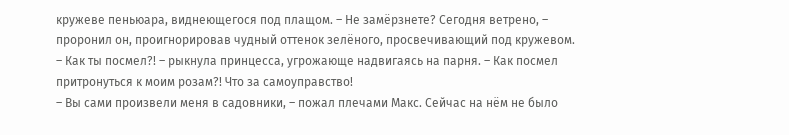кружеве пеньюара, виднеющегося под плащом. – Не замёрзнете? Сегодня ветрено, – проронил он, проигнорировав чудный оттенок зелёного, просвечивающий под кружевом.
– Как ты посмел?! – рыкнула принцесса, угрожающе надвигаясь на парня. – Как посмел притронуться к моим розам?! Что за самоуправство!
– Вы сами произвели меня в садовники, – пожал плечами Макс. Сейчас на нём не было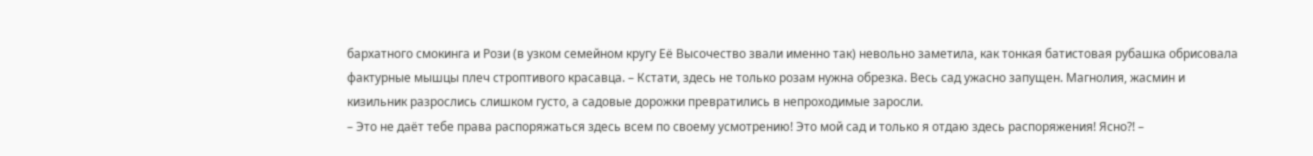бархатного смокинга и Рози (в узком семейном кругу Её Высочество звали именно так) невольно заметила, как тонкая батистовая рубашка обрисовала фактурные мышцы плеч строптивого красавца. – Кстати, здесь не только розам нужна обрезка. Весь сад ужасно запущен. Магнолия, жасмин и кизильник разрослись слишком густо, а садовые дорожки превратились в непроходимые заросли.
– Это не даёт тебе права распоряжаться здесь всем по своему усмотрению! Это мой сад и только я отдаю здесь распоряжения! Ясно?! –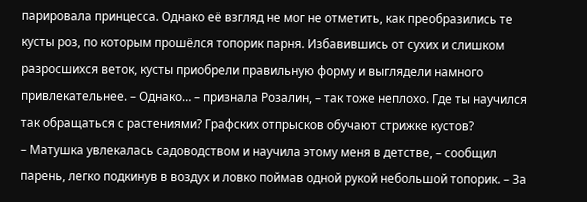парировала принцесса. Однако её взгляд не мог не отметить, как преобразились те кусты роз, по которым прошёлся топорик парня. Избавившись от сухих и слишком разросшихся веток, кусты приобрели правильную форму и выглядели намного привлекательнее. – Однако… – признала Розалин, – так тоже неплохо. Где ты научился так обращаться с растениями? Графских отпрысков обучают стрижке кустов?
– Матушка увлекалась садоводством и научила этому меня в детстве, – сообщил парень, легко подкинув в воздух и ловко поймав одной рукой небольшой топорик. – За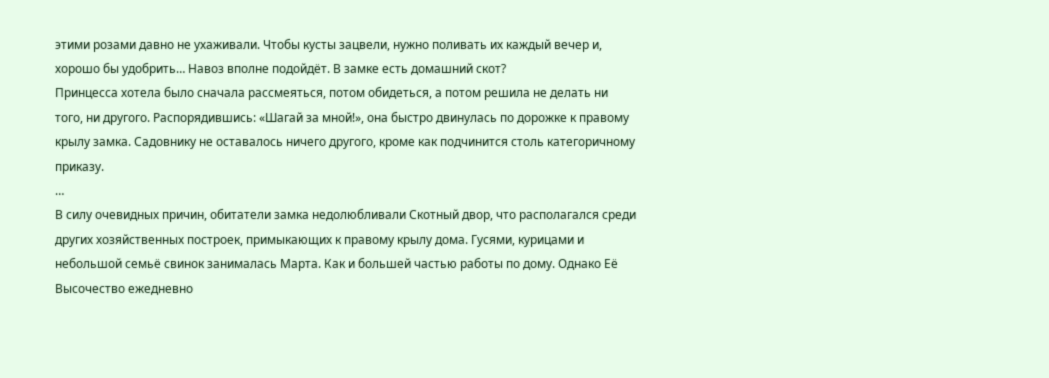этими розами давно не ухаживали. Чтобы кусты зацвели, нужно поливать их каждый вечер и, хорошо бы удобрить… Навоз вполне подойдёт. В замке есть домашний скот?
Принцесса хотела было сначала рассмеяться, потом обидеться, а потом решила не делать ни того, ни другого. Распорядившись: «Шагай за мной!», она быстро двинулась по дорожке к правому крылу замка. Садовнику не оставалось ничего другого, кроме как подчинится столь категоричному приказу.
…
В силу очевидных причин, обитатели замка недолюбливали Скотный двор, что располагался среди других хозяйственных построек, примыкающих к правому крылу дома. Гусями, курицами и небольшой семьё свинок занималась Марта. Как и большей частью работы по дому. Однако Её Высочество ежедневно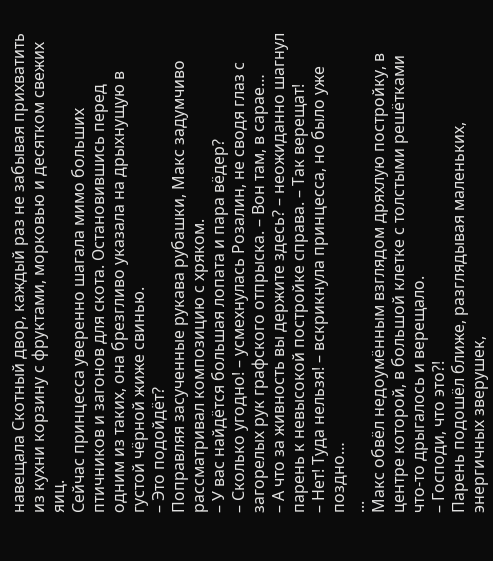навещала Скотный двор, каждый раз не забывая прихватить из кухни корзину с фруктами, морковью и десятком свежих яиц.
Сейчас принцесса уверенно шагала мимо больших птичников и загонов для скота. Остановившись перед одним из таких, она брезгливо указала на дрыхнущую в густой чёрной жиже свинью.
– Это подойдёт?
Поправляя засученные рукава рубашки, Макс задумчиво рассматривал композицию с хряком.
– У вас найдётся большая лопата и пара вёдер?
– Сколько угодно! – усмехнулась Розалин, не сводя глаз с загорелых рук графского отпрыска. – Вон там, в сарае…
– А что за живность вы держите здесь? – неожиданно шагнул парень к невысокой постройке справа. – Так верещат!
– Нет! Туда нельзя! – вскрикнула принцесса, но было уже поздно…
...
Макс обвёл недоумённым взглядом дряхлую постройку, в центре которой, в большой клетке с толстыми решётками что-то дрыгалось и верещало.
– Господи, что это?!
Парень подошёл ближе, разглядывая маленьких, энергичных зверушек,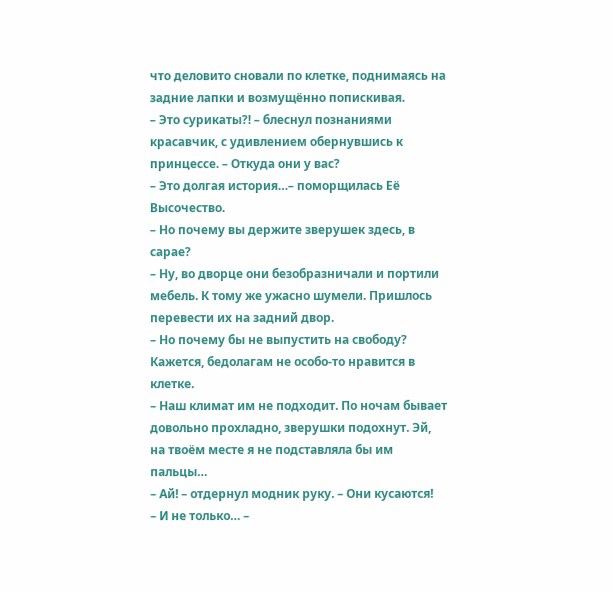что деловито сновали по клетке, поднимаясь на задние лапки и возмущённо попискивая.
– Это сурикаты?! – блеснул познаниями красавчик, с удивлением обернувшись к принцессе. – Откуда они у вас?
– Это долгая история…– поморщилась Её Высочество.
– Но почему вы держите зверушек здесь, в сарае?
– Ну, во дворце они безобразничали и портили мебель. К тому же ужасно шумели. Пришлось перевести их на задний двор.
– Но почему бы не выпустить на свободу? Кажется, бедолагам не особо-то нравится в клетке.
– Наш климат им не подходит. По ночам бывает довольно прохладно, зверушки подохнут. Эй, на твоём месте я не подставляла бы им пальцы…
– Ай! – отдернул модник руку. – Они кусаются!
– И не только… –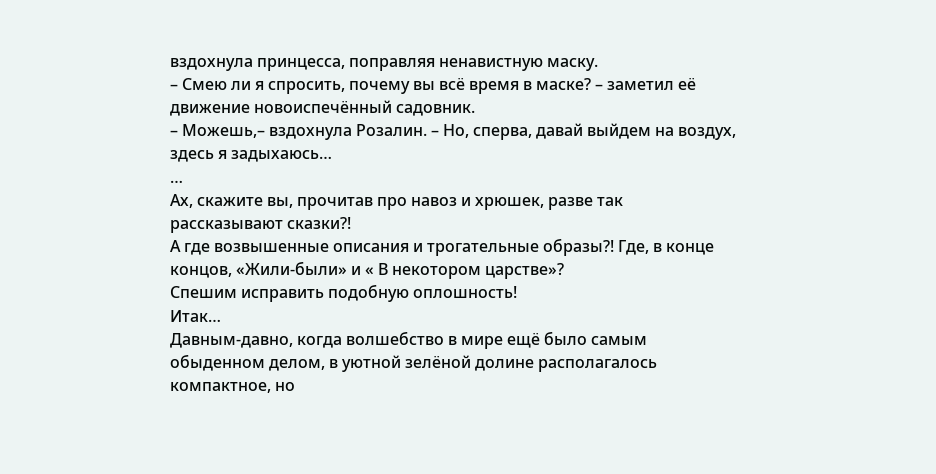вздохнула принцесса, поправляя ненавистную маску.
– Смею ли я спросить, почему вы всё время в маске? – заметил её движение новоиспечённый садовник.
– Можешь,– вздохнула Розалин. – Но, сперва, давай выйдем на воздух, здесь я задыхаюсь…
…
Ах, скажите вы, прочитав про навоз и хрюшек, разве так рассказывают сказки?!
А где возвышенные описания и трогательные образы?! Где, в конце концов, «Жили-были» и « В некотором царстве»?
Спешим исправить подобную оплошность!
Итак…
Давным-давно, когда волшебство в мире ещё было самым обыденном делом, в уютной зелёной долине располагалось компактное, но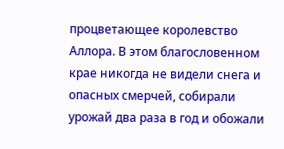процветающее королевство Аллора. В этом благословенном крае никогда не видели снега и опасных смерчей, собирали урожай два раза в год и обожали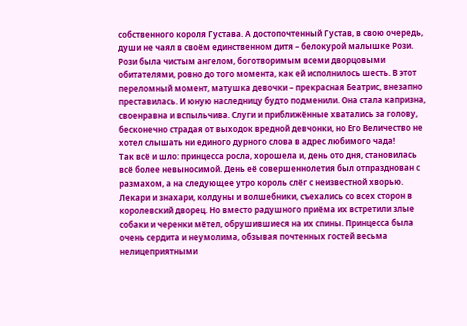собственного короля Густава. А достопочтенный Густав, в свою очередь, души не чаял в своём единственном дитя – белокурой малышке Рози. Рози была чистым ангелом, боготворимым всеми дворцовыми обитателями, ровно до того момента, как ей исполнилось шесть. В этот переломный момент, матушка девочки – прекрасная Беатрис, внезапно преставилась. И юную наследницу будто подменили. Она стала капризна, своенравна и вспыльчива. Слуги и приближённые хватались за голову, бесконечно страдая от выходок вредной девчонки, но Его Величество не хотел слышать ни единого дурного слова в адрес любимого чада!
Так всё и шло: принцесса росла, хорошела и, день ото дня, становилась всё более невыносимой. День её совершеннолетия был отпразднован с размахом, а на следующее утро король слёг с неизвестной хворью. Лекари и знахари, колдуны и волшебники, съехались со всех сторон в королевский дворец. Но вместо радушного приёма их встретили злые собаки и черенки мётел, обрушившиеся на их спины. Принцесса была очень сердита и неумолима, обзывая почтенных гостей весьма нелицеприятными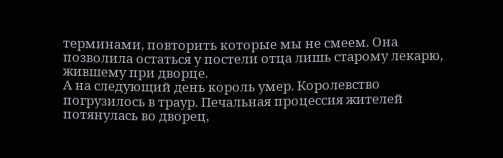терминами, повторить которые мы не смеем. Она позволила остаться у постели отца лишь старому лекарю, жившему при дворце.
А на следующий день король умер. Королевство погрузилось в траур. Печальная процессия жителей потянулась во дворец,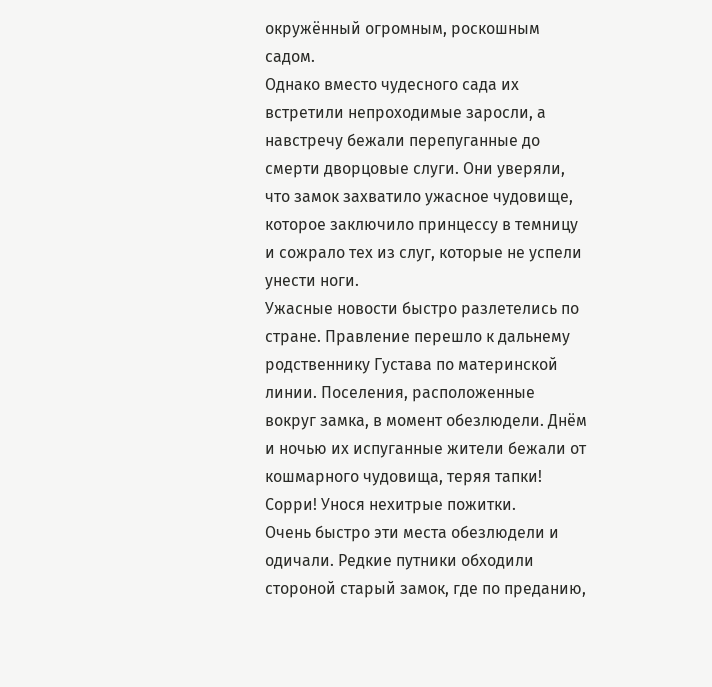окружённый огромным, роскошным садом.
Однако вместо чудесного сада их встретили непроходимые заросли, а навстречу бежали перепуганные до смерти дворцовые слуги. Они уверяли, что замок захватило ужасное чудовище, которое заключило принцессу в темницу и сожрало тех из слуг, которые не успели унести ноги.
Ужасные новости быстро разлетелись по стране. Правление перешло к дальнему родственнику Густава по материнской линии. Поселения, расположенные вокруг замка, в момент обезлюдели. Днём и ночью их испуганные жители бежали от кошмарного чудовища, теряя тапки! Сорри! Унося нехитрые пожитки.
Очень быстро эти места обезлюдели и одичали. Редкие путники обходили стороной старый замок, где по преданию,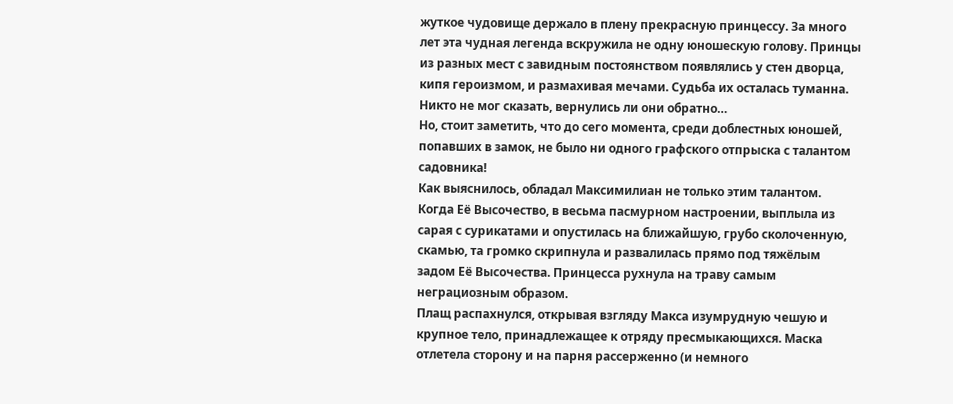жуткое чудовище держало в плену прекрасную принцессу. За много лет эта чудная легенда вскружила не одну юношескую голову. Принцы из разных мест с завидным постоянством появлялись у стен дворца, кипя героизмом, и размахивая мечами. Судьба их осталась туманна. Никто не мог сказать, вернулись ли они обратно…
Но, стоит заметить, что до сего момента, среди доблестных юношей, попавших в замок, не было ни одного графского отпрыска с талантом садовника!
Как выяснилось, обладал Максимилиан не только этим талантом. Когда Её Высочество, в весьма пасмурном настроении, выплыла из сарая с сурикатами и опустилась на ближайшую, грубо сколоченную, скамью, та громко скрипнула и развалилась прямо под тяжёлым задом Её Высочества. Принцесса рухнула на траву самым неграциозным образом.
Плащ распахнулся, открывая взгляду Макса изумрудную чешую и крупное тело, принадлежащее к отряду пресмыкающихся. Маска отлетела сторону и на парня рассерженно (и немного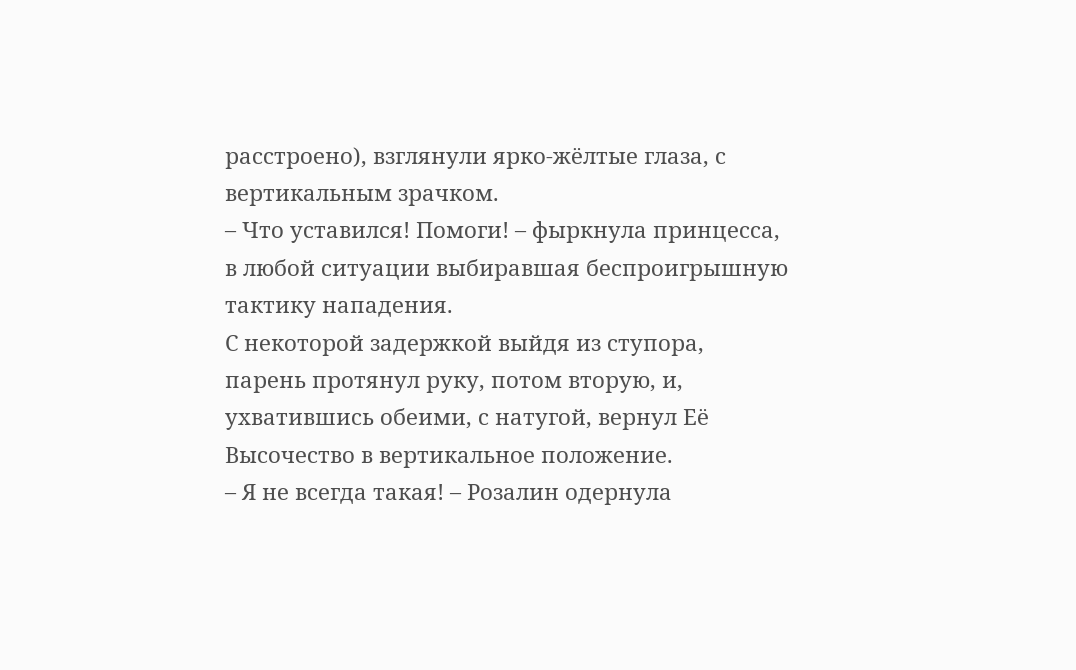расстроено), взглянули ярко-жёлтые глаза, с вертикальным зрачком.
– Что уставился! Помоги! – фыркнула принцесса, в любой ситуации выбиравшая беспроигрышную тактику нападения.
С некоторой задержкой выйдя из ступора, парень протянул руку, потом вторую, и, ухватившись обеими, с натугой, вернул Её Высочество в вертикальное положение.
– Я не всегда такая! – Розалин одернула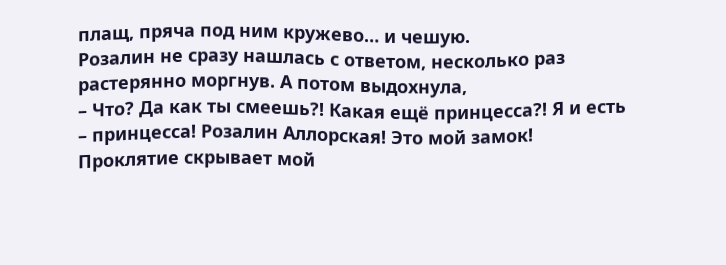плащ, пряча под ним кружево… и чешую.
Розалин не сразу нашлась с ответом, несколько раз растерянно моргнув. А потом выдохнула,
– Что? Да как ты смеешь?! Какая ещё принцесса?! Я и есть – принцесса! Розалин Аллорская! Это мой замок! Проклятие скрывает мой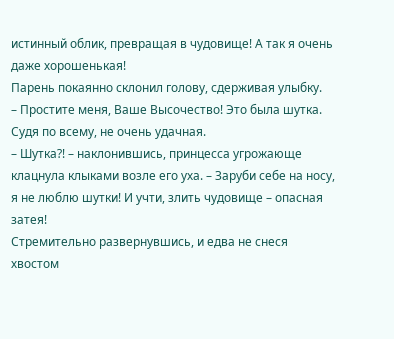истинный облик, превращая в чудовище! А так я очень даже хорошенькая!
Парень покаянно склонил голову, сдерживая улыбку.
– Простите меня, Ваше Высочество! Это была шутка. Судя по всему, не очень удачная.
– Шутка?! – наклонившись, принцесса угрожающе клацнула клыками возле его уха. – Заруби себе на носу, я не люблю шутки! И учти, злить чудовище – опасная затея!
Стремительно развернувшись, и едва не снеся хвостом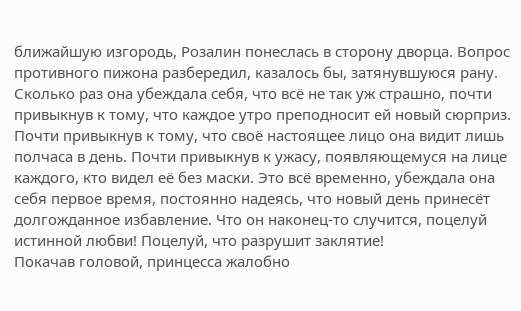ближайшую изгородь, Розалин понеслась в сторону дворца. Вопрос противного пижона разбередил, казалось бы, затянувшуюся рану. Сколько раз она убеждала себя, что всё не так уж страшно, почти привыкнув к тому, что каждое утро преподносит ей новый сюрприз. Почти привыкнув к тому, что своё настоящее лицо она видит лишь полчаса в день. Почти привыкнув к ужасу, появляющемуся на лице каждого, кто видел её без маски. Это всё временно, убеждала она себя первое время, постоянно надеясь, что новый день принесёт долгожданное избавление. Что он наконец-то случится, поцелуй истинной любви! Поцелуй, что разрушит заклятие!
Покачав головой, принцесса жалобно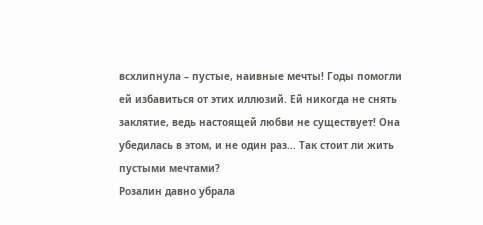всхлипнула – пустые, наивные мечты! Годы помогли ей избавиться от этих иллюзий. Ей никогда не снять заклятие, ведь настоящей любви не существует! Она убедилась в этом, и не один раз… Так стоит ли жить пустыми мечтами?
Розалин давно убрала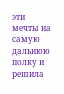эти мечты на самую дальнюю полку и решила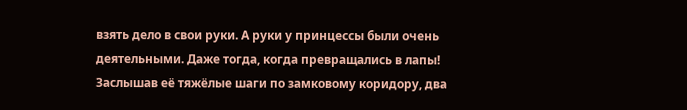взять дело в свои руки. А руки у принцессы были очень деятельными. Даже тогда, когда превращались в лапы!
Заслышав её тяжёлые шаги по замковому коридору, два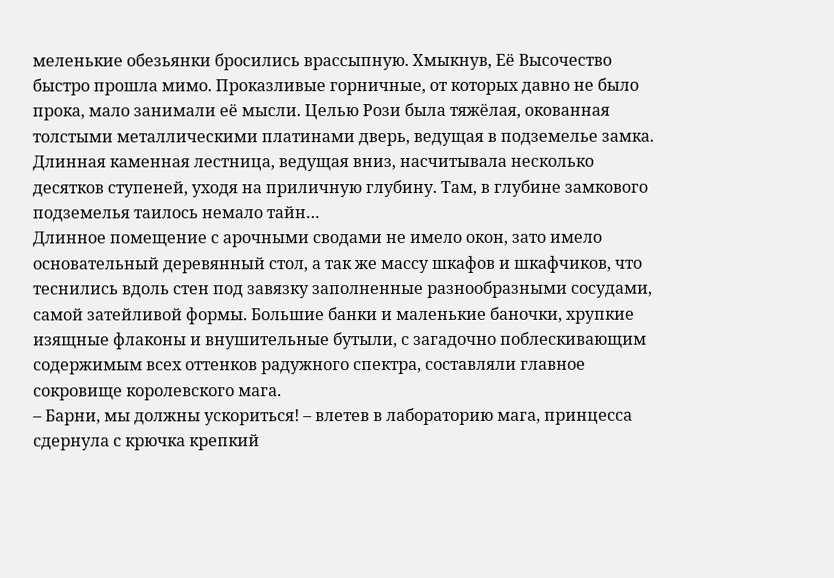меленькие обезьянки бросились врассыпную. Хмыкнув, Её Высочество быстро прошла мимо. Проказливые горничные, от которых давно не было прока, мало занимали её мысли. Целью Рози была тяжёлая, окованная толстыми металлическими платинами дверь, ведущая в подземелье замка.
Длинная каменная лестница, ведущая вниз, насчитывала несколько десятков ступеней, уходя на приличную глубину. Там, в глубине замкового подземелья таилось немало тайн…
Длинное помещение с арочными сводами не имело окон, зато имело основательный деревянный стол, а так же массу шкафов и шкафчиков, что теснились вдоль стен под завязку заполненные разнообразными сосудами, самой затейливой формы. Большие банки и маленькие баночки, хрупкие изящные флаконы и внушительные бутыли, с загадочно поблескивающим содержимым всех оттенков радужного спектра, составляли главное сокровище королевского мага.
– Барни, мы должны ускориться! – влетев в лабораторию мага, принцесса сдернула с крючка крепкий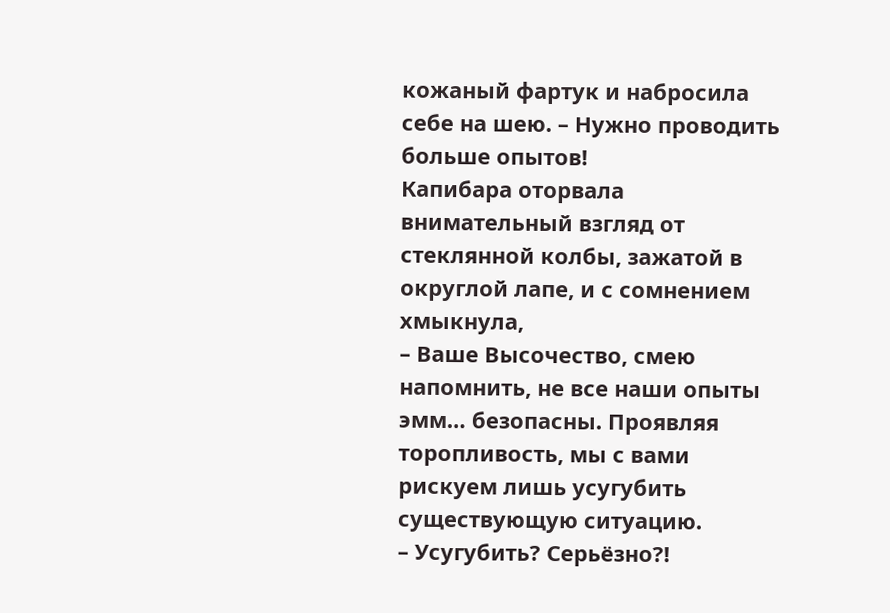кожаный фартук и набросила себе на шею. – Нужно проводить больше опытов!
Капибара оторвала внимательный взгляд от стеклянной колбы, зажатой в округлой лапе, и с сомнением хмыкнула,
– Ваше Высочество, смею напомнить, не все наши опыты эмм… безопасны. Проявляя торопливость, мы с вами рискуем лишь усугубить существующую ситуацию.
– Усугубить? Серьёзно?!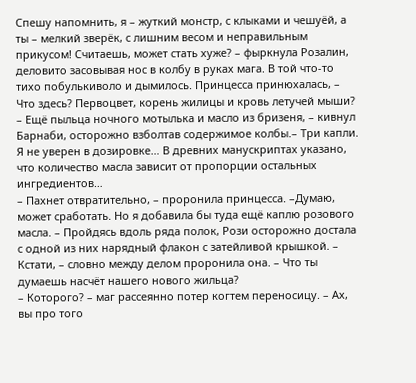Спешу напомнить, я – жуткий монстр, с клыками и чешуёй, а ты – мелкий зверёк, с лишним весом и неправильным прикусом! Считаешь, может стать хуже? – фыркнула Розалин, деловито засовывая нос в колбу в руках мага. В той что-то тихо побулькиволо и дымилось. Принцесса принюхалась, – Что здесь? Первоцвет, корень жилицы и кровь летучей мыши?
– Ещё пыльца ночного мотылька и масло из бризеня, – кивнул Барнаби, осторожно взболтав содержимое колбы.– Три капли. Я не уверен в дозировке… В древних манускриптах указано, что количество масла зависит от пропорции остальных ингредиентов…
– Пахнет отвратительно, – проронила принцесса. –Думаю, может сработать. Но я добавила бы туда ещё каплю розового масла. – Пройдясь вдоль ряда полок, Рози осторожно достала с одной из них нарядный флакон с затейливой крышкой. – Кстати, – словно между делом проронила она. – Что ты думаешь насчёт нашего нового жильца?
– Которого? – маг рассеянно потер когтем переносицу. – Ах, вы про того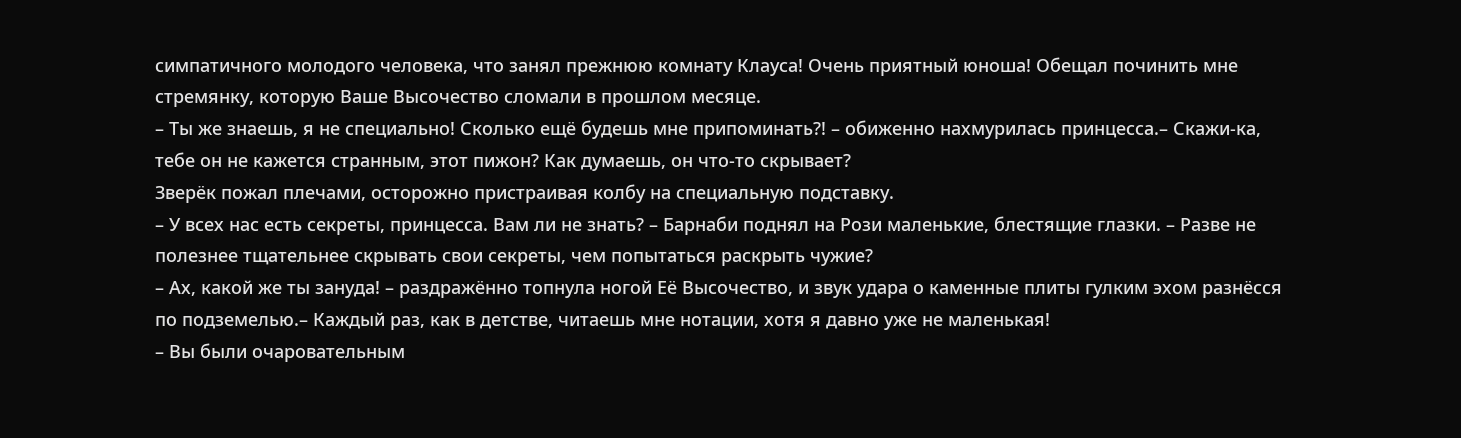симпатичного молодого человека, что занял прежнюю комнату Клауса! Очень приятный юноша! Обещал починить мне стремянку, которую Ваше Высочество сломали в прошлом месяце.
– Ты же знаешь, я не специально! Сколько ещё будешь мне припоминать?! – обиженно нахмурилась принцесса.– Скажи-ка, тебе он не кажется странным, этот пижон? Как думаешь, он что-то скрывает?
Зверёк пожал плечами, осторожно пристраивая колбу на специальную подставку.
– У всех нас есть секреты, принцесса. Вам ли не знать? – Барнаби поднял на Рози маленькие, блестящие глазки. – Разве не полезнее тщательнее скрывать свои секреты, чем попытаться раскрыть чужие?
– Ах, какой же ты зануда! – раздражённо топнула ногой Её Высочество, и звук удара о каменные плиты гулким эхом разнёсся по подземелью.– Каждый раз, как в детстве, читаешь мне нотации, хотя я давно уже не маленькая!
– Вы были очаровательным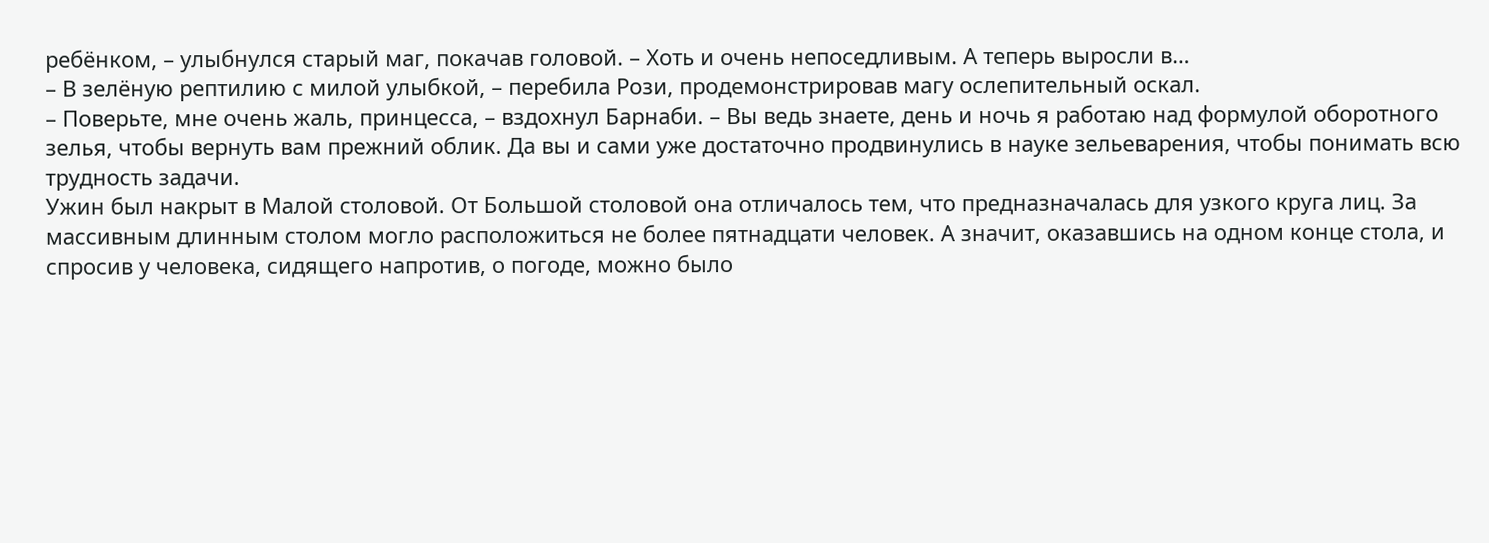ребёнком, – улыбнулся старый маг, покачав головой. – Хоть и очень непоседливым. А теперь выросли в…
– В зелёную рептилию с милой улыбкой, – перебила Рози, продемонстрировав магу ослепительный оскал.
– Поверьте, мне очень жаль, принцесса, – вздохнул Барнаби. – Вы ведь знаете, день и ночь я работаю над формулой оборотного зелья, чтобы вернуть вам прежний облик. Да вы и сами уже достаточно продвинулись в науке зельеварения, чтобы понимать всю трудность задачи.
Ужин был накрыт в Малой столовой. От Большой столовой она отличалось тем, что предназначалась для узкого круга лиц. За массивным длинным столом могло расположиться не более пятнадцати человек. А значит, оказавшись на одном конце стола, и спросив у человека, сидящего напротив, о погоде, можно было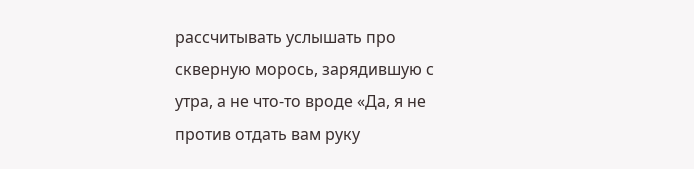рассчитывать услышать про скверную морось, зарядившую с утра, а не что-то вроде «Да, я не против отдать вам руку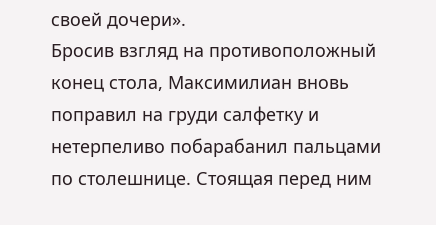своей дочери».
Бросив взгляд на противоположный конец стола, Максимилиан вновь поправил на груди салфетку и нетерпеливо побарабанил пальцами по столешнице. Стоящая перед ним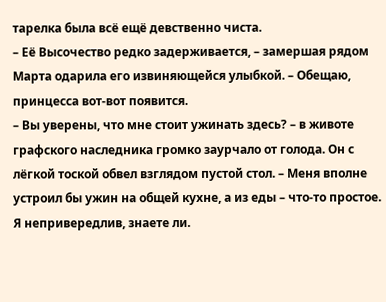тарелка была всё ещё девственно чиста.
– Её Высочество редко задерживается, – замершая рядом Марта одарила его извиняющейся улыбкой. – Обещаю, принцесса вот-вот появится.
– Вы уверены, что мне стоит ужинать здесь? – в животе графского наследника громко заурчало от голода. Он с лёгкой тоской обвел взглядом пустой стол. – Меня вполне устроил бы ужин на общей кухне, а из еды – что-то простое. Я непривередлив, знаете ли.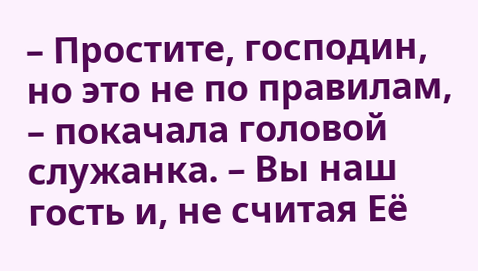– Простите, господин, но это не по правилам, – покачала головой служанка. – Вы наш гость и, не считая Её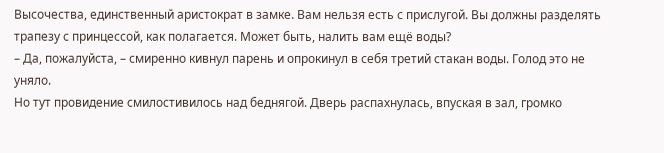Высочества, единственный аристократ в замке. Вам нельзя есть с прислугой. Вы должны разделять трапезу с принцессой, как полагается. Может быть, налить вам ещё воды?
– Да, пожалуйста, – смиренно кивнул парень и опрокинул в себя третий стакан воды. Голод это не уняло.
Но тут провидение смилостивилось над беднягой. Дверь распахнулась, впуская в зал, громко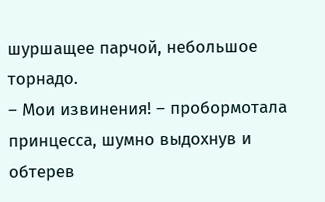шуршащее парчой, небольшое торнадо.
– Мои извинения! – пробормотала принцесса, шумно выдохнув и обтерев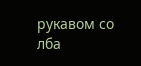рукавом со лба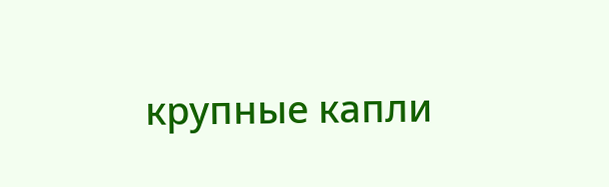крупные капли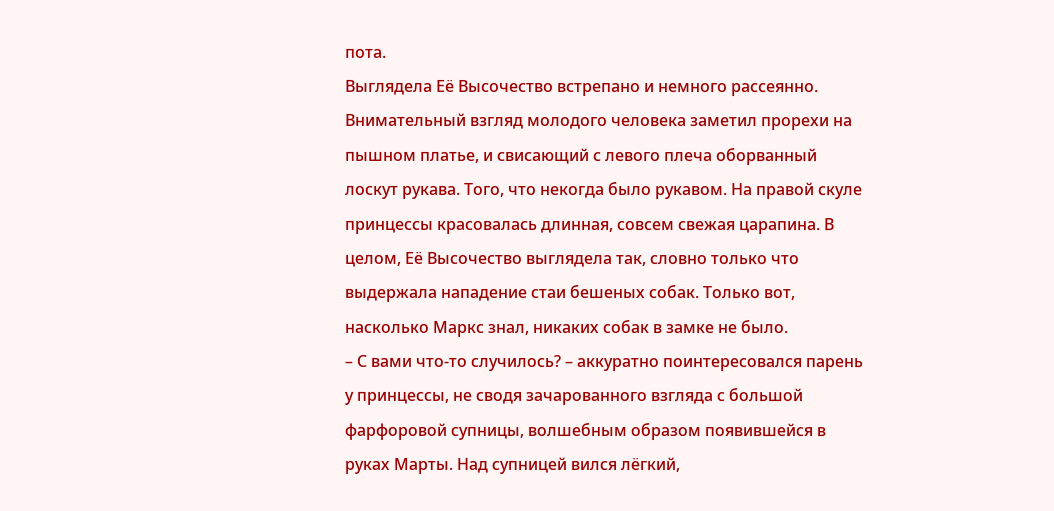пота.
Выглядела Её Высочество встрепано и немного рассеянно. Внимательный взгляд молодого человека заметил прорехи на пышном платье, и свисающий с левого плеча оборванный лоскут рукава. Того, что некогда было рукавом. На правой скуле принцессы красовалась длинная, совсем свежая царапина. В целом, Её Высочество выглядела так, словно только что выдержала нападение стаи бешеных собак. Только вот, насколько Маркс знал, никаких собак в замке не было.
– С вами что-то случилось? – аккуратно поинтересовался парень у принцессы, не сводя зачарованного взгляда с большой фарфоровой супницы, волшебным образом появившейся в руках Марты. Над супницей вился лёгкий,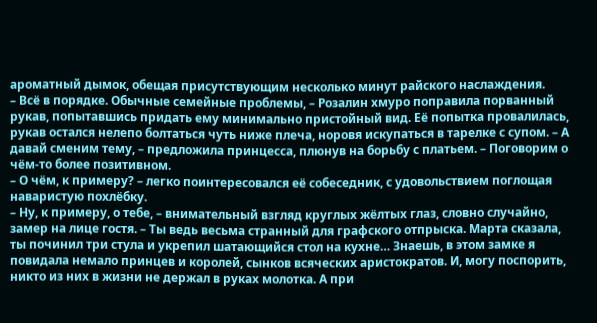ароматный дымок, обещая присутствующим несколько минут райского наслаждения.
– Всё в порядке. Обычные семейные проблемы, – Розалин хмуро поправила порванный рукав, попытавшись придать ему минимально пристойный вид. Её попытка провалилась, рукав остался нелепо болтаться чуть ниже плеча, норовя искупаться в тарелке с супом. – А давай сменим тему, – предложила принцесса, плюнув на борьбу с платьем. – Поговорим о чём-то более позитивном.
– О чём, к примеру? – легко поинтересовался её собеседник, с удовольствием поглощая наваристую похлёбку.
– Ну, к примеру, о тебе, – внимательный взгляд круглых жёлтых глаз, словно случайно, замер на лице гостя. – Ты ведь весьма странный для графского отпрыска. Марта сказала, ты починил три стула и укрепил шатающийся стол на кухне… Знаешь, в этом замке я повидала немало принцев и королей, сынков всяческих аристократов. И, могу поспорить, никто из них в жизни не держал в руках молотка. А при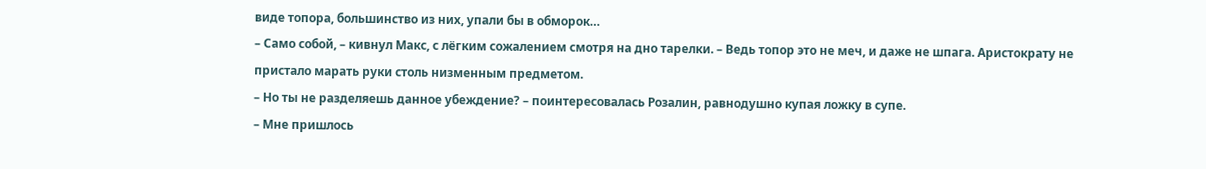виде топора, большинство из них, упали бы в обморок…
– Само собой, – кивнул Макс, с лёгким сожалением смотря на дно тарелки. – Ведь топор это не меч, и даже не шпага. Аристократу не пристало марать руки столь низменным предметом.
– Но ты не разделяешь данное убеждение? – поинтересовалась Розалин, равнодушно купая ложку в супе.
– Мне пришлось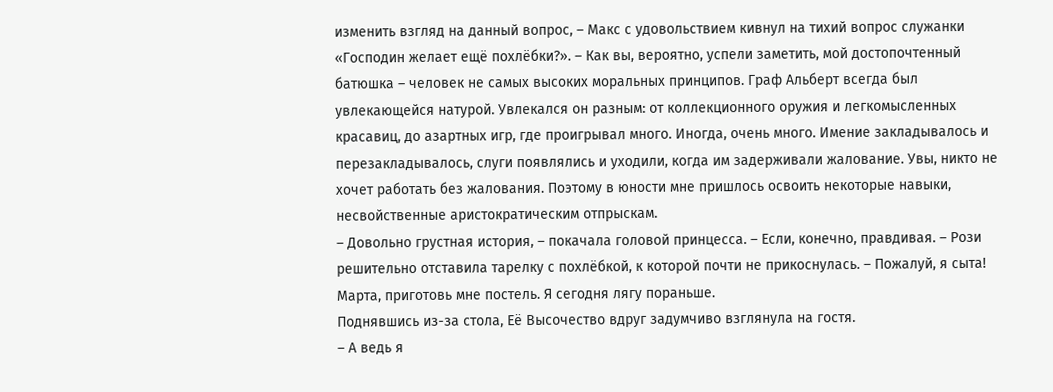изменить взгляд на данный вопрос, – Макс с удовольствием кивнул на тихий вопрос служанки «Господин желает ещё похлёбки?». – Как вы, вероятно, успели заметить, мой достопочтенный батюшка – человек не самых высоких моральных принципов. Граф Альберт всегда был увлекающейся натурой. Увлекался он разным: от коллекционного оружия и легкомысленных красавиц, до азартных игр, где проигрывал много. Иногда, очень много. Имение закладывалось и перезакладывалось, слуги появлялись и уходили, когда им задерживали жалование. Увы, никто не хочет работать без жалования. Поэтому в юности мне пришлось освоить некоторые навыки, несвойственные аристократическим отпрыскам.
– Довольно грустная история, – покачала головой принцесса. – Если, конечно, правдивая. – Рози решительно отставила тарелку с похлёбкой, к которой почти не прикоснулась. – Пожалуй, я сыта! Марта, приготовь мне постель. Я сегодня лягу пораньше.
Поднявшись из-за стола, Её Высочество вдруг задумчиво взглянула на гостя.
– А ведь я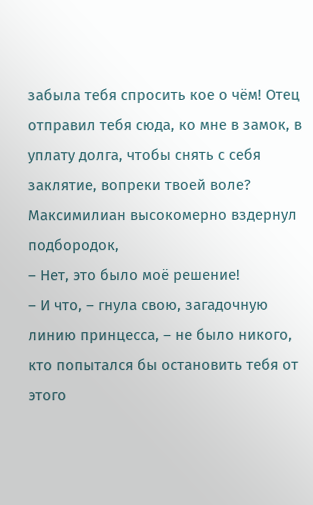забыла тебя спросить кое о чём! Отец отправил тебя сюда, ко мне в замок, в уплату долга, чтобы снять с себя заклятие, вопреки твоей воле?
Максимилиан высокомерно вздернул подбородок,
– Нет, это было моё решение!
– И что, – гнула свою, загадочную линию принцесса, – не было никого, кто попытался бы остановить тебя от этого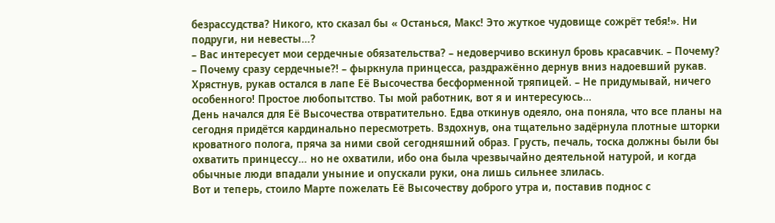безрассудства? Никого, кто сказал бы « Останься, Макс! Это жуткое чудовище сожрёт тебя!». Ни подруги, ни невесты…?
– Вас интересует мои сердечные обязательства? – недоверчиво вскинул бровь красавчик. – Почему?
– Почему сразу сердечные?! – фыркнула принцесса, раздражённо дернув вниз надоевший рукав. Хрястнув, рукав остался в лапе Её Высочества бесформенной тряпицей. – Не придумывай, ничего особенного! Простое любопытство. Ты мой работник, вот я и интересуюсь…
День начался для Её Высочества отвратительно. Едва откинув одеяло, она поняла, что все планы на сегодня придётся кардинально пересмотреть. Вздохнув, она тщательно задёрнула плотные шторки кроватного полога, пряча за ними свой сегодняшний образ. Грусть, печаль, тоска должны были бы охватить принцессу… но не охватили, ибо она была чрезвычайно деятельной натурой, и когда обычные люди впадали уныние и опускали руки, она лишь сильнее злилась.
Вот и теперь, стоило Марте пожелать Её Высочеству доброго утра и, поставив поднос с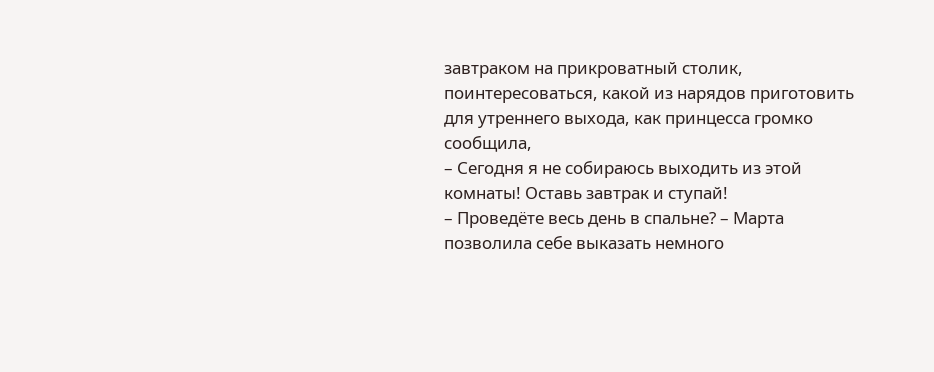завтраком на прикроватный столик, поинтересоваться, какой из нарядов приготовить для утреннего выхода, как принцесса громко сообщила,
– Сегодня я не собираюсь выходить из этой комнаты! Оставь завтрак и ступай!
– Проведёте весь день в спальне? – Марта позволила себе выказать немного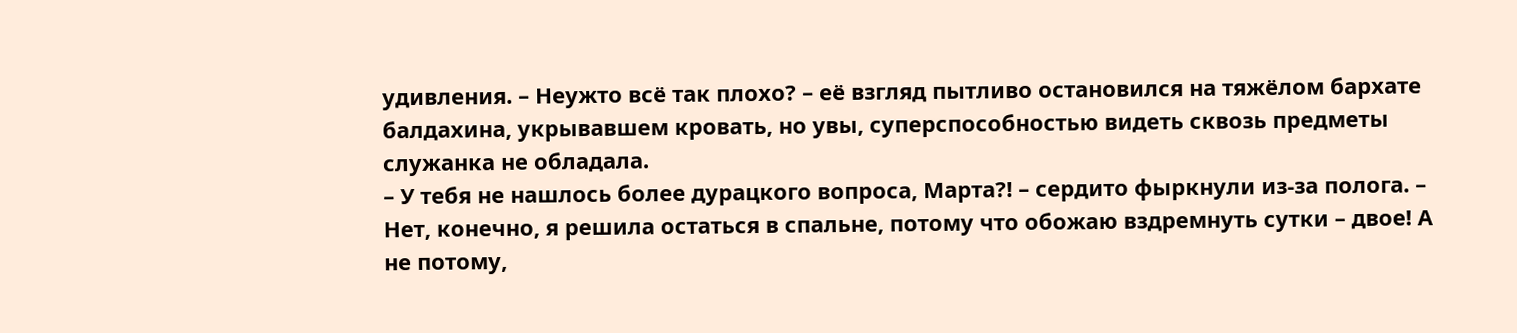удивления. – Неужто всё так плохо? – её взгляд пытливо остановился на тяжёлом бархате балдахина, укрывавшем кровать, но увы, суперспособностью видеть сквозь предметы служанка не обладала.
– У тебя не нашлось более дурацкого вопроса, Марта?! – сердито фыркнули из-за полога. – Нет, конечно, я решила остаться в спальне, потому что обожаю вздремнуть сутки – двое! А не потому,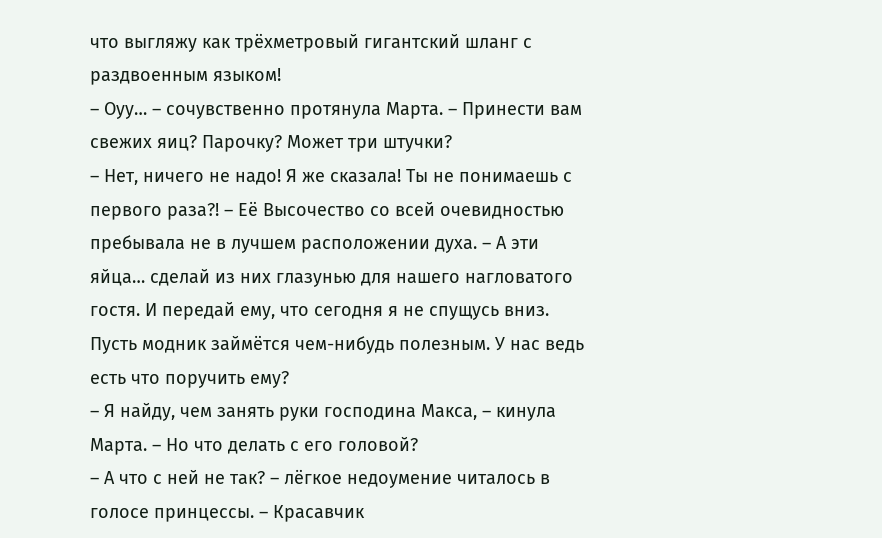что выгляжу как трёхметровый гигантский шланг с раздвоенным языком!
– Оуу… – сочувственно протянула Марта. – Принести вам свежих яиц? Парочку? Может три штучки?
– Нет, ничего не надо! Я же сказала! Ты не понимаешь с первого раза?! – Её Высочество со всей очевидностью пребывала не в лучшем расположении духа. – А эти яйца… сделай из них глазунью для нашего нагловатого гостя. И передай ему, что сегодня я не спущусь вниз. Пусть модник займётся чем-нибудь полезным. У нас ведь есть что поручить ему?
– Я найду, чем занять руки господина Макса, – кинула Марта. – Но что делать с его головой?
– А что с ней не так? – лёгкое недоумение читалось в голосе принцессы. – Красавчик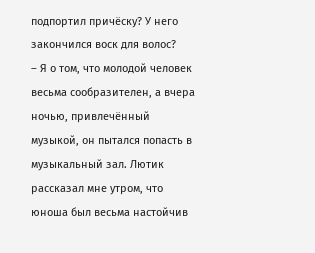подпортил причёску? У него закончился воск для волос?
– Я о том, что молодой человек весьма сообразителен, а вчера ночью, привлечённый музыкой, он пытался попасть в музыкальный зал. Лютик рассказал мне утром, что юноша был весьма настойчив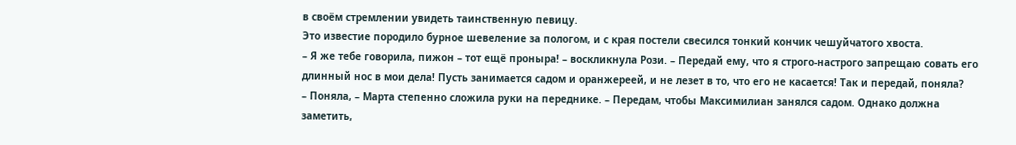в своём стремлении увидеть таинственную певицу.
Это известие породило бурное шевеление за пологом, и с края постели свесился тонкий кончик чешуйчатого хвоста.
– Я же тебе говорила, пижон – тот ещё проныра! – воскликнула Рози. – Передай ему, что я строго-настрого запрещаю совать его длинный нос в мои дела! Пусть занимается садом и оранжереей, и не лезет в то, что его не касается! Так и передай, поняла?
– Поняла, – Марта степенно сложила руки на переднике. – Передам, чтобы Максимилиан занялся садом. Однако должна заметить,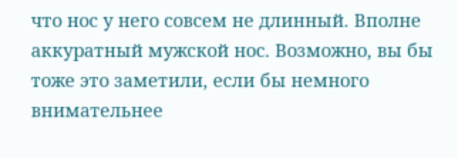что нос у него совсем не длинный. Вполне аккуратный мужской нос. Возможно, вы бы тоже это заметили, если бы немного внимательнее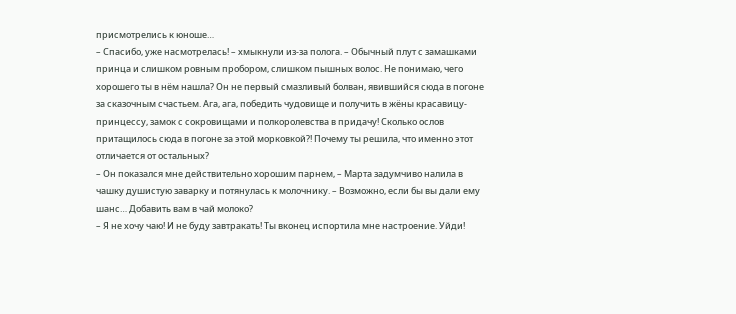присмотрелись к юноше…
– Спасибо, уже насмотрелась! – хмыкнули из-за полога. – Обычный плут с замашками принца и слишком ровным пробором, слишком пышных волос. Не понимаю, чего хорошего ты в нём нашла? Он не первый смазливый болван, явившийся сюда в погоне за сказочным счастьем. Ага, ага, победить чудовище и получить в жёны красавицу-принцессу, замок с сокровищами и полкоролевства в придачу! Сколько ослов притащилось сюда в погоне за этой морковкой?! Почему ты решила, что именно этот отличается от остальных?
– Он показался мне действительно хорошим парнем, – Марта задумчиво налила в чашку душистую заварку и потянулась к молочнику. – Возможно, если бы вы дали ему шанс… Добавить вам в чай молоко?
– Я не хочу чаю! И не буду завтракать! Ты вконец испортила мне настроение. Уйди!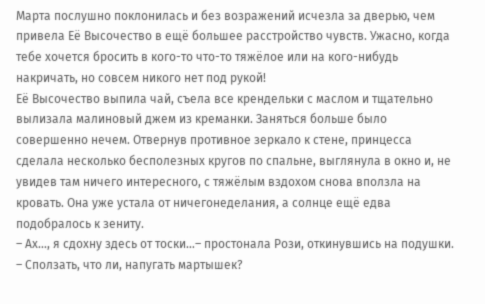Марта послушно поклонилась и без возражений исчезла за дверью, чем привела Её Высочество в ещё большее расстройство чувств. Ужасно, когда тебе хочется бросить в кого-то что-то тяжёлое или на кого-нибудь накричать, но совсем никого нет под рукой!
Её Высочество выпила чай, съела все крендельки с маслом и тщательно вылизала малиновый джем из креманки. Заняться больше было совершенно нечем. Отвернув противное зеркало к стене, принцесса сделала несколько бесполезных кругов по спальне, выглянула в окно и, не увидев там ничего интересного, с тяжёлым вздохом снова вползла на кровать. Она уже устала от ничегонеделания, а солнце ещё едва подобралось к зениту.
– Ах…, я сдохну здесь от тоски…– простонала Рози, откинувшись на подушки. – Сползать, что ли, напугать мартышек?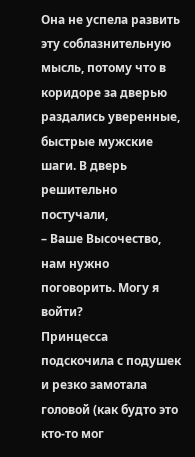Она не успела развить эту соблазнительную мысль, потому что в коридоре за дверью раздались уверенные, быстрые мужские шаги. В дверь решительно постучали,
– Ваше Высочество, нам нужно поговорить. Могу я войти?
Принцесса подскочила с подушек и резко замотала головой (как будто это кто-то мог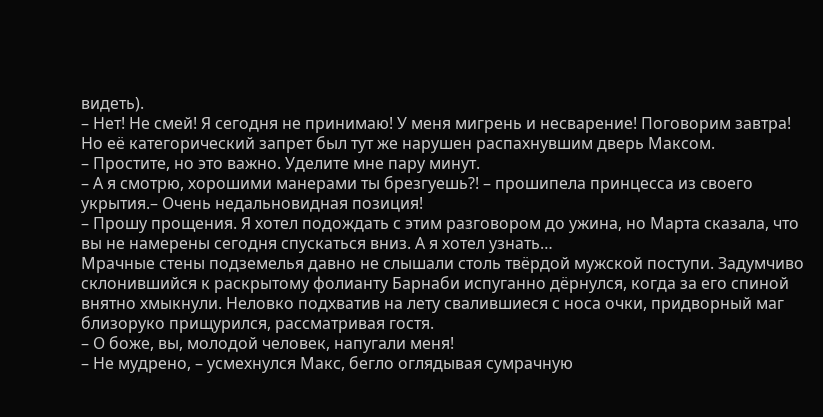видеть).
– Нет! Не смей! Я сегодня не принимаю! У меня мигрень и несварение! Поговорим завтра!
Но её категорический запрет был тут же нарушен распахнувшим дверь Максом.
– Простите, но это важно. Уделите мне пару минут.
– А я смотрю, хорошими манерами ты брезгуешь?! – прошипела принцесса из своего укрытия.– Очень недальновидная позиция!
– Прошу прощения. Я хотел подождать с этим разговором до ужина, но Марта сказала, что вы не намерены сегодня спускаться вниз. А я хотел узнать…
Мрачные стены подземелья давно не слышали столь твёрдой мужской поступи. Задумчиво склонившийся к раскрытому фолианту Барнаби испуганно дёрнулся, когда за его спиной внятно хмыкнули. Неловко подхватив на лету свалившиеся с носа очки, придворный маг близоруко прищурился, рассматривая гостя.
– О боже, вы, молодой человек, напугали меня!
– Не мудрено, – усмехнулся Макс, бегло оглядывая сумрачную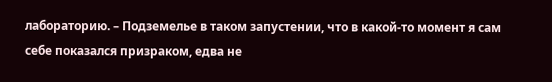лабораторию. – Подземелье в таком запустении, что в какой-то момент я сам себе показался призраком, едва не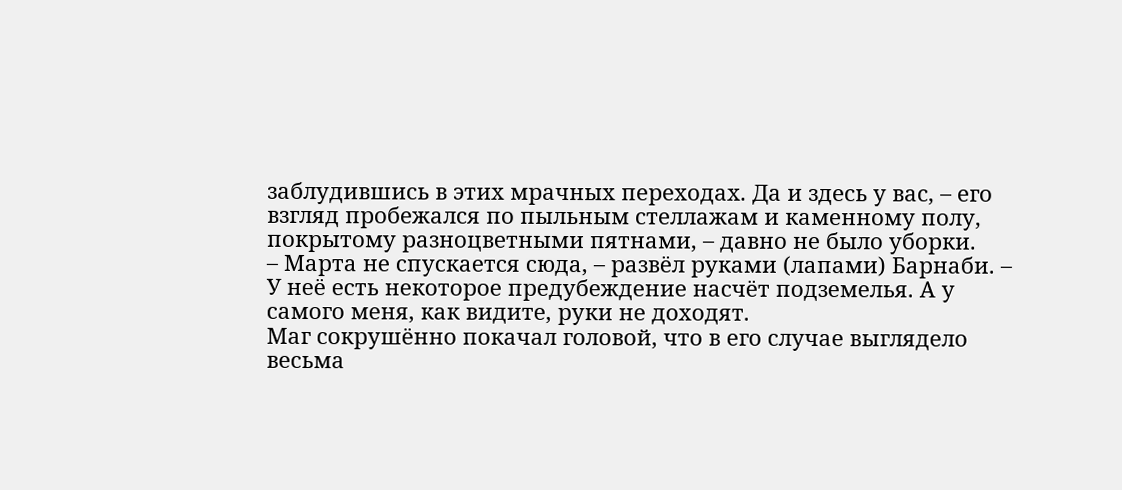заблудившись в этих мрачных переходах. Да и здесь у вас, – его взгляд пробежался по пыльным стеллажам и каменному полу, покрытому разноцветными пятнами, – давно не было уборки.
– Марта не спускается сюда, – развёл руками (лапами) Барнаби. – У неё есть некоторое предубеждение насчёт подземелья. А у самого меня, как видите, руки не доходят.
Маг сокрушённо покачал головой, что в его случае выглядело весьма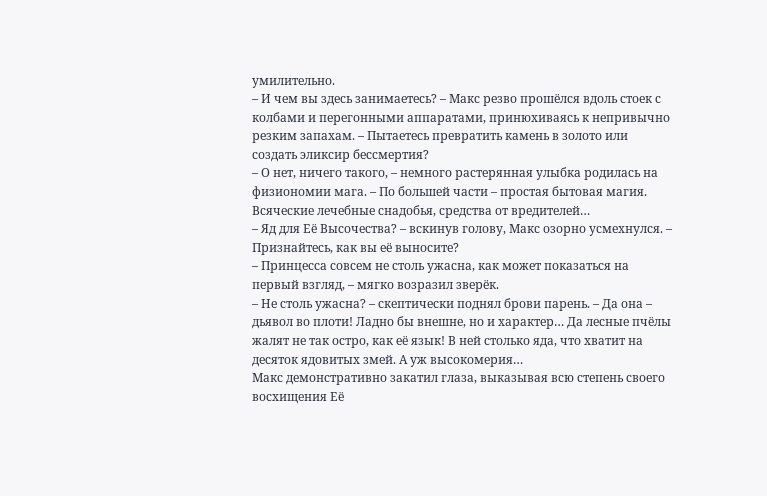умилительно.
– И чем вы здесь занимаетесь? – Макс резво прошёлся вдоль стоек с колбами и перегонными аппаратами, принюхиваясь к непривычно резким запахам. – Пытаетесь превратить камень в золото или создать эликсир бессмертия?
– О нет, ничего такого, – немного растерянная улыбка родилась на физиономии мага. – По большей части – простая бытовая магия. Всяческие лечебные снадобья, средства от вредителей…
– Яд для Её Высочества? – вскинув голову, Макс озорно усмехнулся. – Признайтесь, как вы её выносите?
– Принцесса совсем не столь ужасна, как может показаться на первый взгляд, – мягко возразил зверёк.
– Не столь ужасна? – скептически поднял брови парень. – Да она – дьявол во плоти! Ладно бы внешне, но и характер… Да лесные пчёлы жалят не так остро, как её язык! В ней столько яда, что хватит на десяток ядовитых змей. А уж высокомерия…
Макс демонстративно закатил глаза, выказывая всю степень своего восхищения Её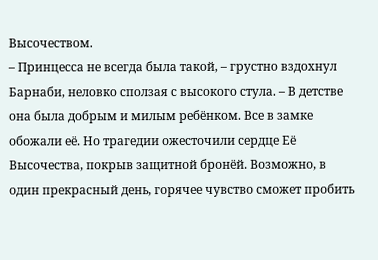Высочеством.
– Принцесса не всегда была такой, – грустно вздохнул Барнаби, неловко сползая с высокого стула. – В детстве она была добрым и милым ребёнком. Все в замке обожали её. Но трагедии ожесточили сердце Её Высочества, покрыв защитной бронёй. Возможно, в один прекрасный день, горячее чувство сможет пробить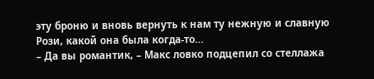эту броню и вновь вернуть к нам ту нежную и славную Рози, какой она была когда-то…
– Да вы романтик, – Макс ловко подцепил со стеллажа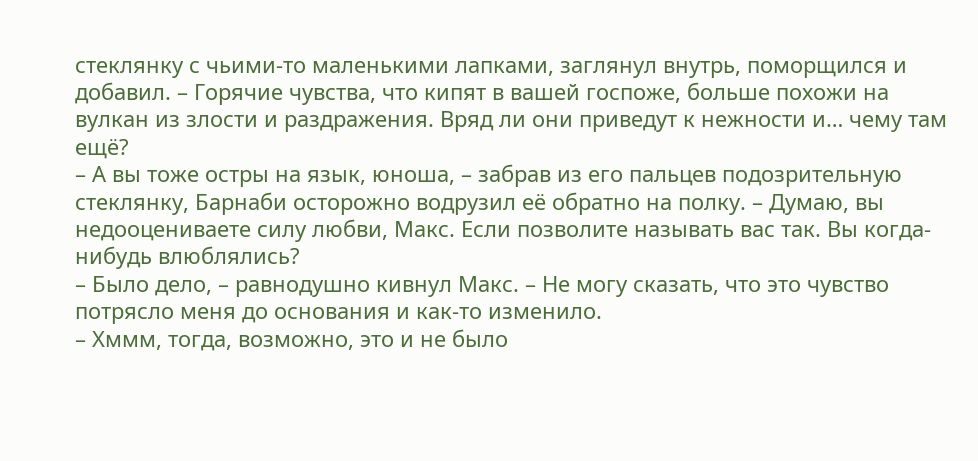стеклянку с чьими-то маленькими лапками, заглянул внутрь, поморщился и добавил. – Горячие чувства, что кипят в вашей госпоже, больше похожи на вулкан из злости и раздражения. Вряд ли они приведут к нежности и… чему там ещё?
– А вы тоже остры на язык, юноша, – забрав из его пальцев подозрительную стеклянку, Барнаби осторожно водрузил её обратно на полку. – Думаю, вы недооцениваете силу любви, Макс. Если позволите называть вас так. Вы когда-нибудь влюблялись?
– Было дело, – равнодушно кивнул Макс. – Не могу сказать, что это чувство потрясло меня до основания и как-то изменило.
– Хммм, тогда, возможно, это и не было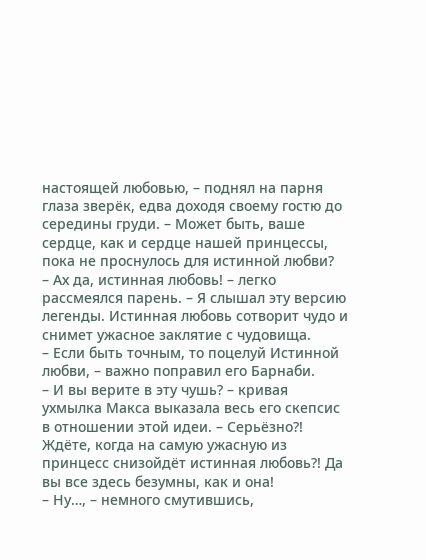настоящей любовью, – поднял на парня глаза зверёк, едва доходя своему гостю до середины груди. – Может быть, ваше сердце, как и сердце нашей принцессы, пока не проснулось для истинной любви?
– Ах да, истинная любовь! – легко рассмеялся парень. – Я слышал эту версию легенды. Истинная любовь сотворит чудо и снимет ужасное заклятие с чудовища.
– Если быть точным, то поцелуй Истинной любви, – важно поправил его Барнаби.
– И вы верите в эту чушь? – кривая ухмылка Макса выказала весь его скепсис в отношении этой идеи. – Серьёзно?! Ждёте, когда на самую ужасную из принцесс снизойдёт истинная любовь?! Да вы все здесь безумны, как и она!
– Ну…, – немного смутившись,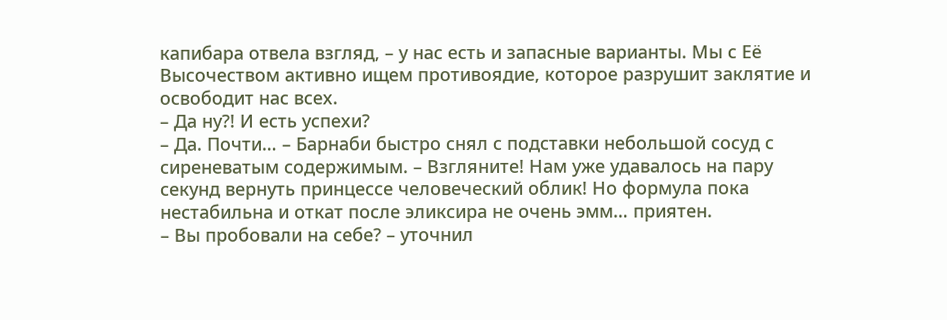капибара отвела взгляд, – у нас есть и запасные варианты. Мы с Её Высочеством активно ищем противоядие, которое разрушит заклятие и освободит нас всех.
– Да ну?! И есть успехи?
– Да. Почти… – Барнаби быстро снял с подставки небольшой сосуд с сиреневатым содержимым. – Взгляните! Нам уже удавалось на пару секунд вернуть принцессе человеческий облик! Но формула пока нестабильна и откат после эликсира не очень эмм… приятен.
– Вы пробовали на себе? – уточнил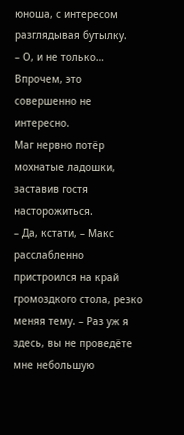юноша, с интересом разглядывая бутылку.
– О, и не только… Впрочем, это совершенно не интересно.
Маг нервно потёр мохнатые ладошки, заставив гостя насторожиться.
– Да, кстати, – Макс расслабленно пристроился на край громоздкого стола, резко меняя тему. – Раз уж я здесь, вы не проведёте мне небольшую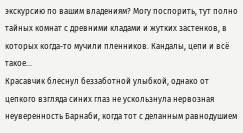экскурсию по вашим владениям? Могу поспорить, тут полно тайных комнат с древними кладами и жутких застенков, в которых когда-то мучили пленников. Кандалы, цепи и всё такое…
Красавчик блеснул беззаботной улыбкой, однако от цепкого взгляда синих глаз не ускользнула нервозная неуверенность Барнаби, когда тот с деланным равнодушием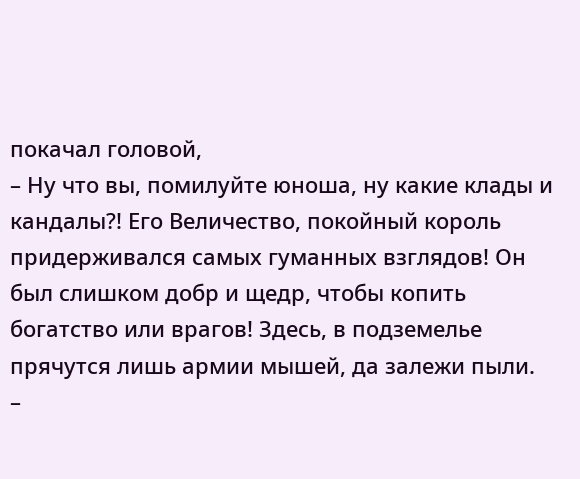покачал головой,
– Ну что вы, помилуйте юноша, ну какие клады и кандалы?! Его Величество, покойный король придерживался самых гуманных взглядов! Он был слишком добр и щедр, чтобы копить богатство или врагов! Здесь, в подземелье прячутся лишь армии мышей, да залежи пыли.
–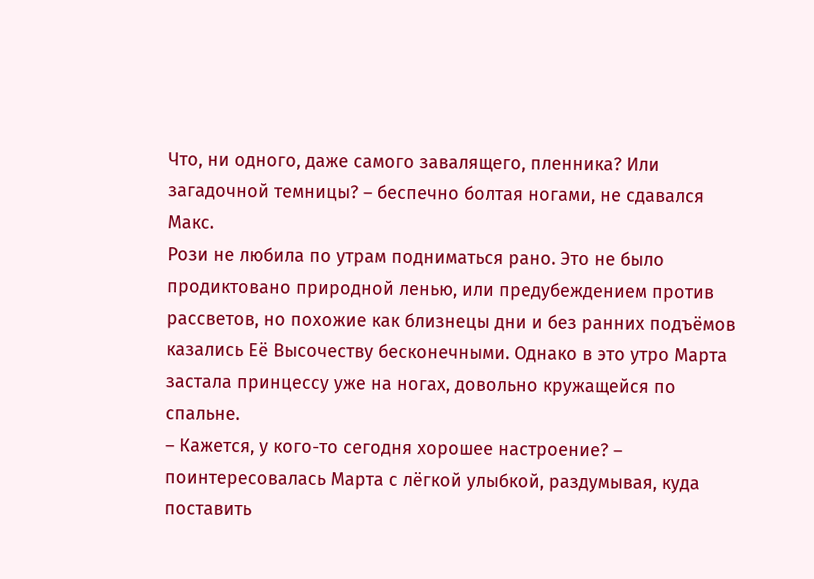Что, ни одного, даже самого завалящего, пленника? Или загадочной темницы? – беспечно болтая ногами, не сдавался Макс.
Рози не любила по утрам подниматься рано. Это не было продиктовано природной ленью, или предубеждением против рассветов, но похожие как близнецы дни и без ранних подъёмов казались Её Высочеству бесконечными. Однако в это утро Марта застала принцессу уже на ногах, довольно кружащейся по спальне.
– Кажется, у кого-то сегодня хорошее настроение? – поинтересовалась Марта с лёгкой улыбкой, раздумывая, куда поставить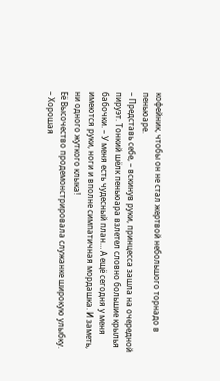кофейник, чтобы он не стал жертвой небольшого торнадо в пеньюаре.
– Представь себе, – вскинув руки, принцесса зашла на очередной пируэт. Тонкий шёлк пеньюара взлетел словно большие крылья бабочки. – У меня есть чудесный план… А ещё сегодня у меня имеются руки, ноги и вполне симпатичная мордашка. И заметь, ни одного жуткого клыка!
Её Высочество продемонстрировала служанке широкую улыбку.
– Хорошая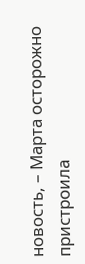новость, – Марта осторожно пристроила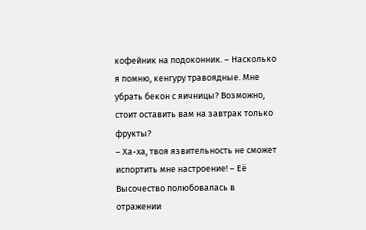кофейник на подоконник. – Насколько я помню, кенгуру травоядные. Мне убрать бекон с яичницы? Возможно, стоит оставить вам на завтрак только фрукты?
– Ха-ха, твоя язвительность не сможет испортить мне настроение! – Её Высочество полюбовалась в отражении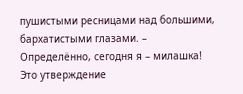пушистыми ресницами над большими, бархатистыми глазами. – Определённо, сегодня я – милашка!
Это утверждение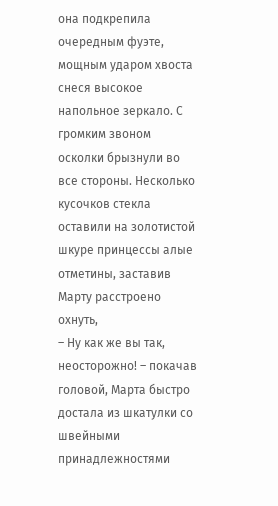она подкрепила очередным фуэте, мощным ударом хвоста снеся высокое напольное зеркало. С громким звоном осколки брызнули во все стороны. Несколько кусочков стекла оставили на золотистой шкуре принцессы алые отметины, заставив Марту расстроено охнуть,
– Ну как же вы так, неосторожно! – покачав головой, Марта быстро достала из шкатулки со швейными принадлежностями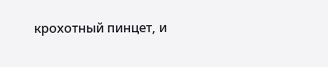крохотный пинцет, и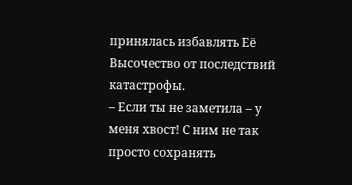принялась избавлять Её Высочество от последствий катастрофы.
– Если ты не заметила – у меня хвост! С ним не так просто сохранять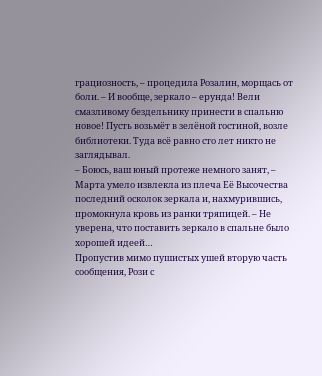грациозность, – процедила Розалин, морщась от боли. – И вообще, зеркало – ерунда! Вели смазливому бездельнику принести в спальню новое! Пусть возьмёт в зелёной гостиной, возле библиотеки. Туда всё равно сто лет никто не заглядывал.
– Боюсь, ваш юный протеже немного занят, – Марта умело извлекла из плеча Её Высочества последний осколок зеркала и, нахмурившись, промокнула кровь из ранки тряпицей. – Не уверена, что поставить зеркало в спальне было хорошей идеей…
Пропустив мимо пушистых ушей вторую часть сообщения, Рози с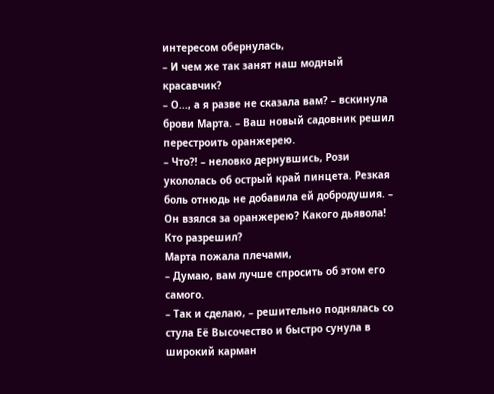интересом обернулась,
– И чем же так занят наш модный красавчик?
– О..., а я разве не сказала вам? – вскинула брови Марта. – Ваш новый садовник решил перестроить оранжерею.
– Что?! – неловко дернувшись, Рози укололась об острый край пинцета. Резкая боль отнюдь не добавила ей добродушия. – Он взялся за оранжерею? Какого дьявола! Кто разрешил?
Марта пожала плечами,
– Думаю, вам лучше спросить об этом его самого.
– Так и сделаю, – решительно поднялась со стула Её Высочество и быстро сунула в широкий карман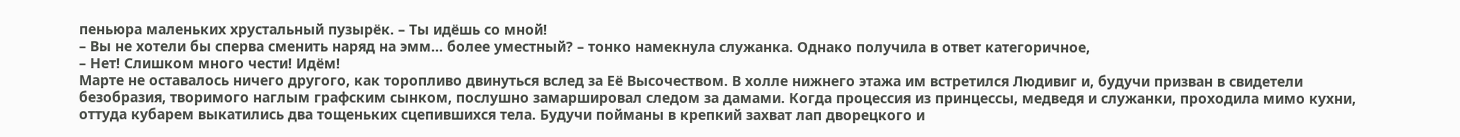пеньюра маленьких хрустальный пузырёк. – Ты идёшь со мной!
– Вы не хотели бы сперва сменить наряд на эмм… более уместный? – тонко намекнула служанка. Однако получила в ответ категоричное,
– Нет! Слишком много чести! Идём!
Марте не оставалось ничего другого, как торопливо двинуться вслед за Её Высочеством. В холле нижнего этажа им встретился Людивиг и, будучи призван в свидетели безобразия, творимого наглым графским сынком, послушно замаршировал следом за дамами. Когда процессия из принцессы, медведя и служанки, проходила мимо кухни, оттуда кубарем выкатились два тощеньких сцепившихся тела. Будучи пойманы в крепкий захват лап дворецкого и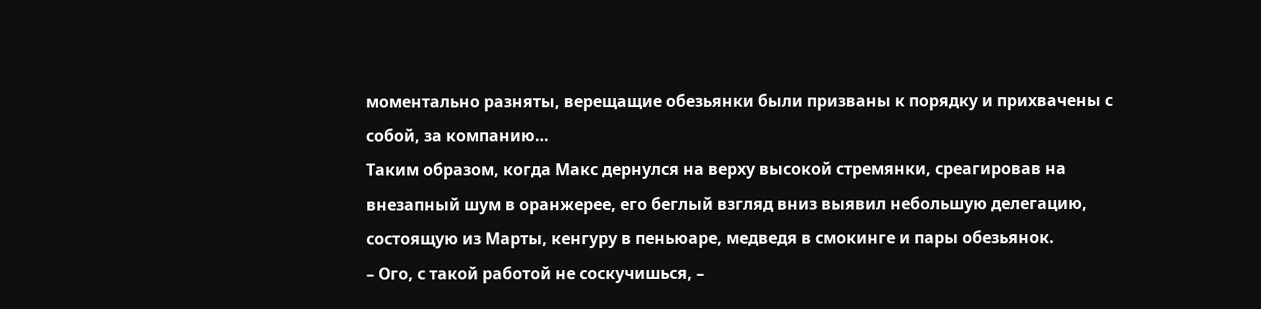моментально разняты, верещащие обезьянки были призваны к порядку и прихвачены с собой, за компанию…
Таким образом, когда Макс дернулся на верху высокой стремянки, среагировав на внезапный шум в оранжерее, его беглый взгляд вниз выявил небольшую делегацию, состоящую из Марты, кенгуру в пеньюаре, медведя в смокинге и пары обезьянок.
– Ого, с такой работой не соскучишься, –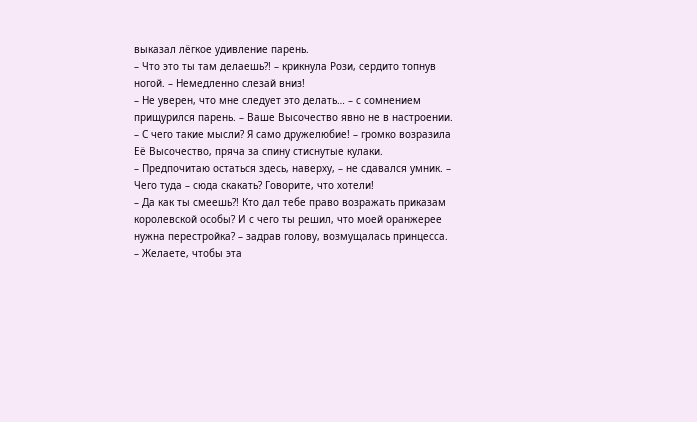выказал лёгкое удивление парень.
– Что это ты там делаешь?! – крикнула Рози, сердито топнув ногой. – Немедленно слезай вниз!
– Не уверен, что мне следует это делать… – с сомнением прищурился парень. – Ваше Высочество явно не в настроении.
– С чего такие мысли? Я само дружелюбие! – громко возразила Её Высочество, пряча за спину стиснутые кулаки.
– Предпочитаю остаться здесь, наверху, – не сдавался умник. – Чего туда – сюда скакать? Говорите, что хотели!
– Да как ты смеешь?! Кто дал тебе право возражать приказам королевской особы? И с чего ты решил, что моей оранжерее нужна перестройка? – задрав голову, возмущалась принцесса.
– Желаете, чтобы эта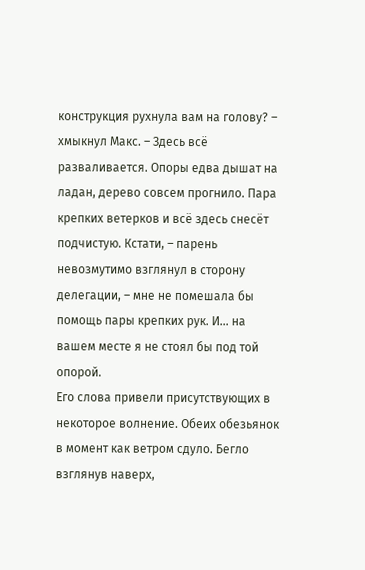конструкция рухнула вам на голову? – хмыкнул Макс. – Здесь всё разваливается. Опоры едва дышат на ладан, дерево совсем прогнило. Пара крепких ветерков и всё здесь снесёт подчистую. Кстати, – парень невозмутимо взглянул в сторону делегации, – мне не помешала бы помощь пары крепких рук. И… на вашем месте я не стоял бы под той опорой.
Его слова привели присутствующих в некоторое волнение. Обеих обезьянок в момент как ветром сдуло. Бегло взглянув наверх,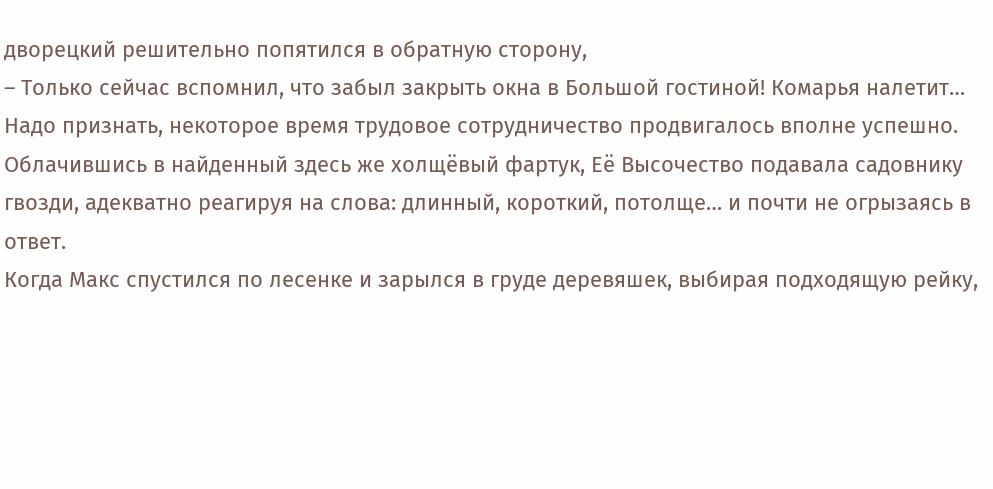дворецкий решительно попятился в обратную сторону,
– Только сейчас вспомнил, что забыл закрыть окна в Большой гостиной! Комарья налетит…
Надо признать, некоторое время трудовое сотрудничество продвигалось вполне успешно. Облачившись в найденный здесь же холщёвый фартук, Её Высочество подавала садовнику гвозди, адекватно реагируя на слова: длинный, короткий, потолще… и почти не огрызаясь в ответ.
Когда Макс спустился по лесенке и зарылся в груде деревяшек, выбирая подходящую рейку,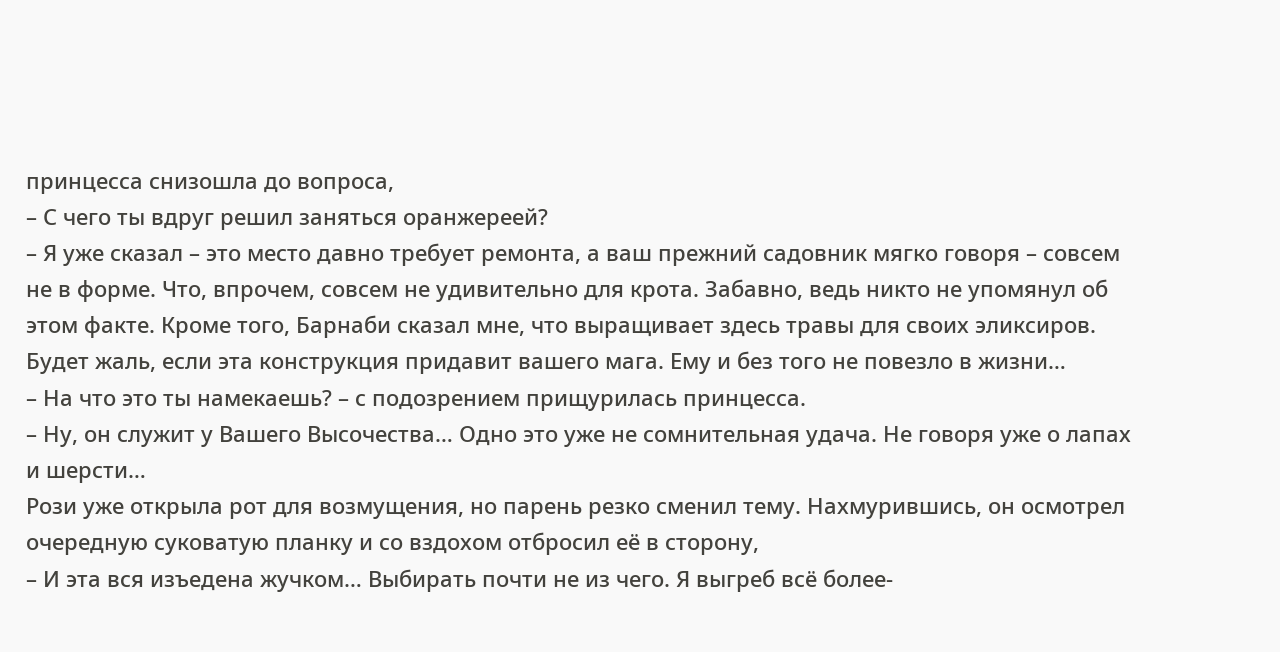принцесса снизошла до вопроса,
– С чего ты вдруг решил заняться оранжереей?
– Я уже сказал – это место давно требует ремонта, а ваш прежний садовник мягко говоря – совсем не в форме. Что, впрочем, совсем не удивительно для крота. Забавно, ведь никто не упомянул об этом факте. Кроме того, Барнаби сказал мне, что выращивает здесь травы для своих эликсиров. Будет жаль, если эта конструкция придавит вашего мага. Ему и без того не повезло в жизни…
– На что это ты намекаешь? – с подозрением прищурилась принцесса.
– Ну, он служит у Вашего Высочества… Одно это уже не сомнительная удача. Не говоря уже о лапах и шерсти…
Рози уже открыла рот для возмущения, но парень резко сменил тему. Нахмурившись, он осмотрел очередную суковатую планку и со вздохом отбросил её в сторону,
– И эта вся изъедена жучком… Выбирать почти не из чего. Я выгреб всё более-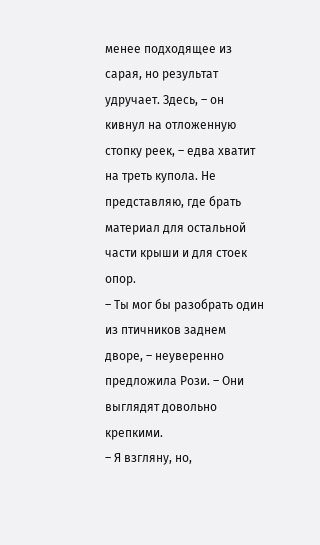менее подходящее из сарая, но результат удручает. Здесь, – он кивнул на отложенную стопку реек, – едва хватит на треть купола. Не представляю, где брать материал для остальной части крыши и для стоек опор.
– Ты мог бы разобрать один из птичников заднем дворе, – неуверенно предложила Рози. – Они выглядят довольно крепкими.
– Я взгляну, но,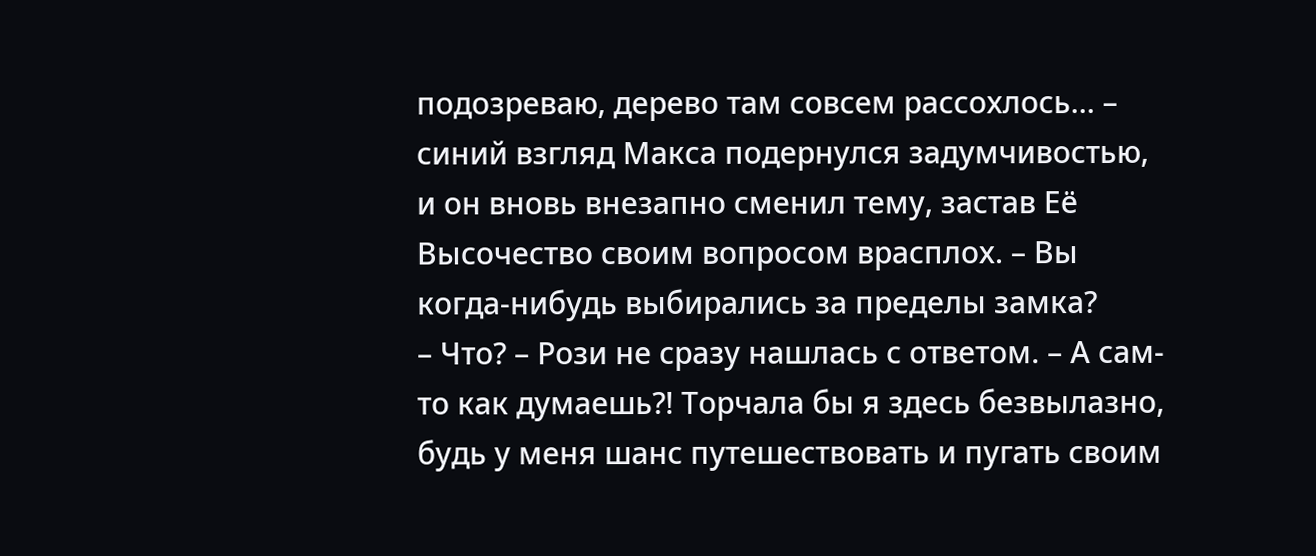подозреваю, дерево там совсем рассохлось… – синий взгляд Макса подернулся задумчивостью, и он вновь внезапно сменил тему, застав Её Высочество своим вопросом врасплох. – Вы когда-нибудь выбирались за пределы замка?
– Что? – Рози не сразу нашлась с ответом. – А сам-то как думаешь?! Торчала бы я здесь безвылазно, будь у меня шанс путешествовать и пугать своим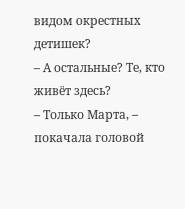видом окрестных детишек?
– А остальные? Те, кто живёт здесь?
– Только Марта, – покачала головой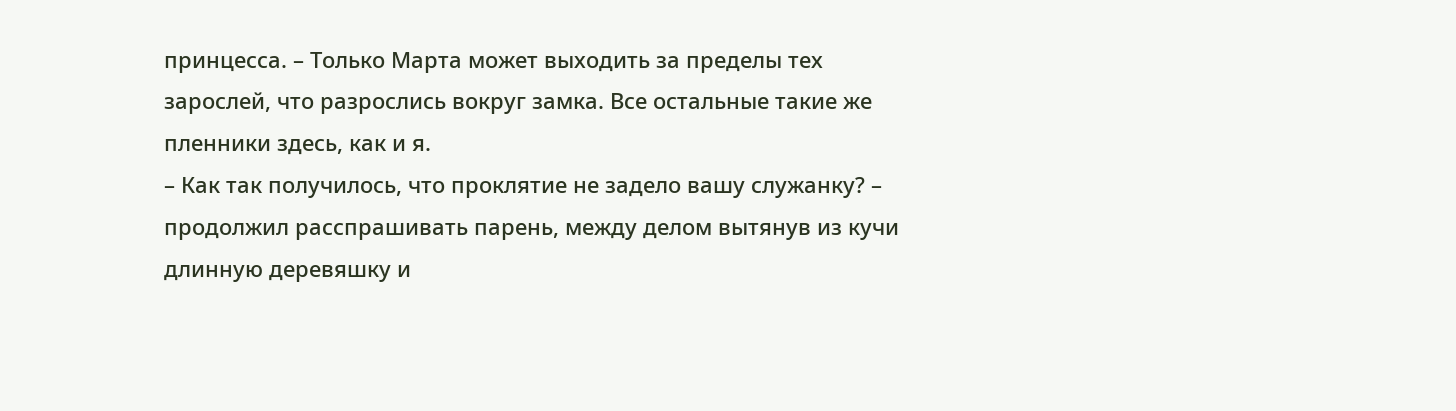принцесса. – Только Марта может выходить за пределы тех зарослей, что разрослись вокруг замка. Все остальные такие же пленники здесь, как и я.
– Как так получилось, что проклятие не задело вашу служанку? – продолжил расспрашивать парень, между делом вытянув из кучи длинную деревяшку и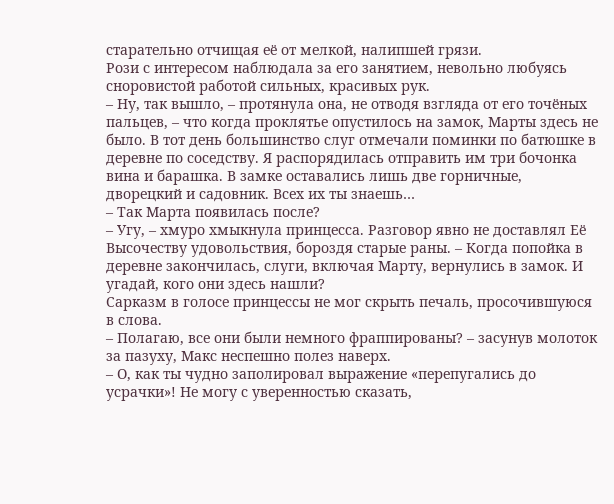старательно отчищая её от мелкой, налипшей грязи.
Рози с интересом наблюдала за его занятием, невольно любуясь сноровистой работой сильных, красивых рук.
– Ну, так вышло, – протянула она, не отводя взгляда от его точёных пальцев, – что когда проклятье опустилось на замок, Марты здесь не было. В тот день большинство слуг отмечали поминки по батюшке в деревне по соседству. Я распорядилась отправить им три бочонка вина и барашка. В замке оставались лишь две горничные, дворецкий и садовник. Всех их ты знаешь…
– Так Марта появилась после?
– Угу, – хмуро хмыкнула принцесса. Разговор явно не доставлял Её Высочеству удовольствия, бороздя старые раны. – Когда попойка в деревне закончилась, слуги, включая Марту, вернулись в замок. И угадай, кого они здесь нашли?
Сарказм в голосе принцессы не мог скрыть печаль, просочившуюся в слова.
– Полагаю, все они были немного фраппированы? – засунув молоток за пазуху, Макс неспешно полез наверх.
– О, как ты чудно заполировал выражение «перепугались до усрачки»! Не могу с уверенностью сказать,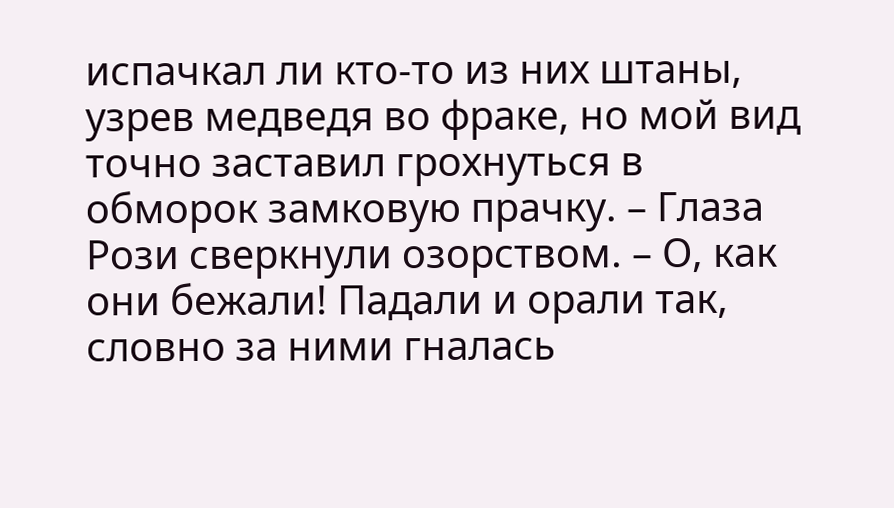испачкал ли кто-то из них штаны, узрев медведя во фраке, но мой вид точно заставил грохнуться в обморок замковую прачку. – Глаза Рози сверкнули озорством. – О, как они бежали! Падали и орали так, словно за ними гналась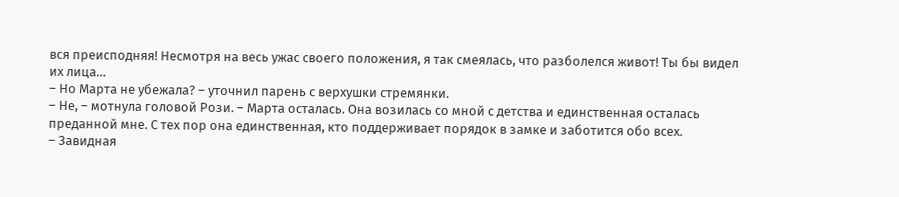вся преисподняя! Несмотря на весь ужас своего положения, я так смеялась, что разболелся живот! Ты бы видел их лица…
– Но Марта не убежала? – уточнил парень с верхушки стремянки.
– Не, – мотнула головой Рози. – Марта осталась. Она возилась со мной с детства и единственная осталась преданной мне. С тех пор она единственная, кто поддерживает порядок в замке и заботится обо всех.
– Завидная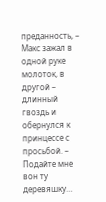преданность, – Макс зажал в одной руке молоток, в другой – длинный гвоздь и обернулся к принцессе с просьбой. – Подайте мне вон ту деревяшку…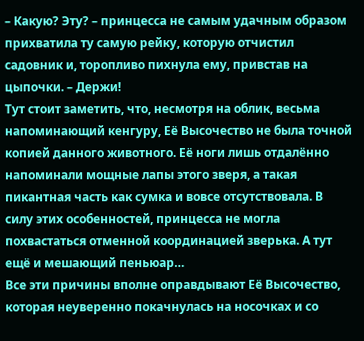– Какую? Эту? – принцесса не самым удачным образом прихватила ту самую рейку, которую отчистил садовник и, торопливо пихнула ему, привстав на цыпочки. – Держи!
Тут стоит заметить, что, несмотря на облик, весьма напоминающий кенгуру, Её Высочество не была точной копией данного животного. Её ноги лишь отдалённо напоминали мощные лапы этого зверя, а такая пикантная часть как сумка и вовсе отсутствовала. В силу этих особенностей, принцесса не могла похвастаться отменной координацией зверька. А тут ещё и мешающий пеньюар…
Все эти причины вполне оправдывают Её Высочество, которая неуверенно покачнулась на носочках и со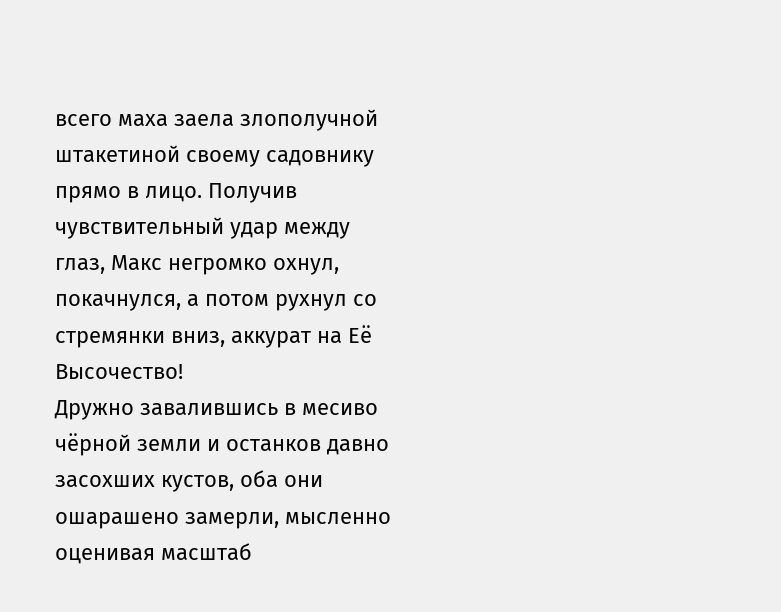всего маха заела злополучной штакетиной своему садовнику прямо в лицо. Получив чувствительный удар между глаз, Макс негромко охнул, покачнулся, а потом рухнул со стремянки вниз, аккурат на Её Высочество!
Дружно завалившись в месиво чёрной земли и останков давно засохших кустов, оба они ошарашено замерли, мысленно оценивая масштаб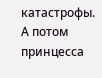катастрофы. А потом принцесса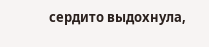сердито выдохнула,